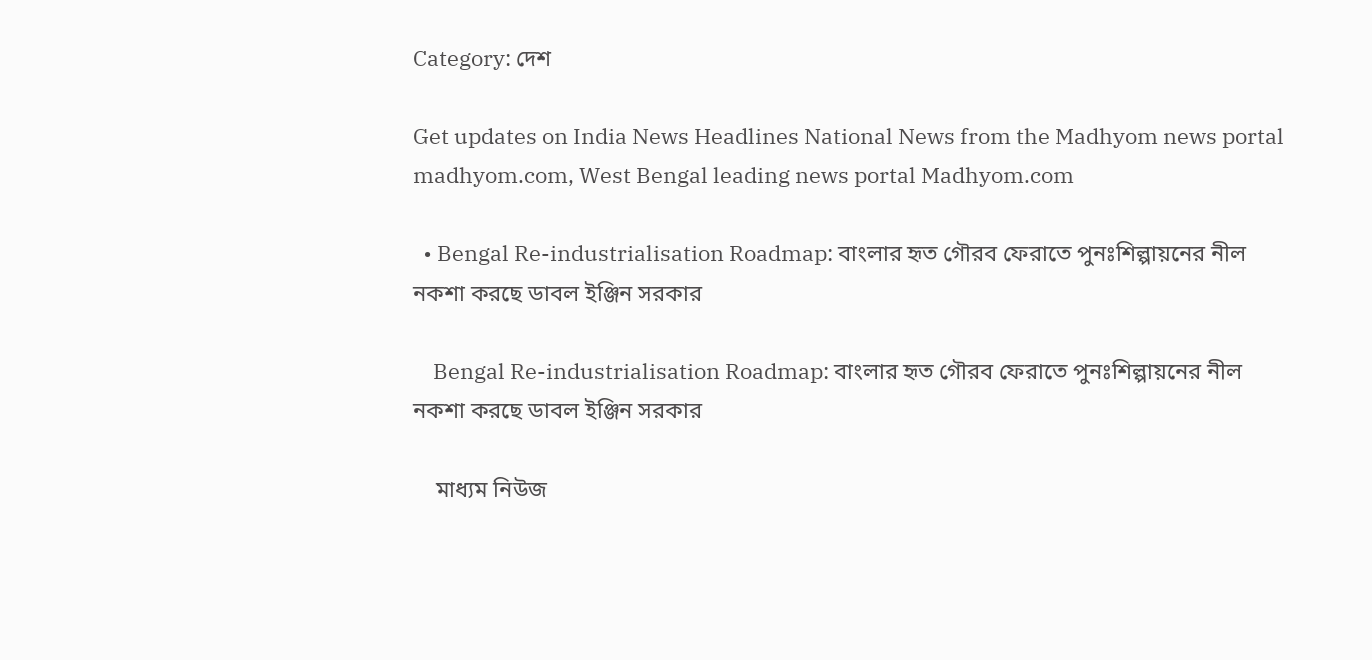Category: দেশ

Get updates on India News Headlines National News from the Madhyom news portal madhyom.com, West Bengal leading news portal Madhyom.com

  • Bengal Re-industrialisation Roadmap: বাংলার হৃত গৌরব ফেরাতে পুনঃশিল্পায়নের নীল নকশা করছে ডাবল ইঞ্জিন সরকার

    Bengal Re-industrialisation Roadmap: বাংলার হৃত গৌরব ফেরাতে পুনঃশিল্পায়নের নীল নকশা করছে ডাবল ইঞ্জিন সরকার

    মাধ্যম নিউজ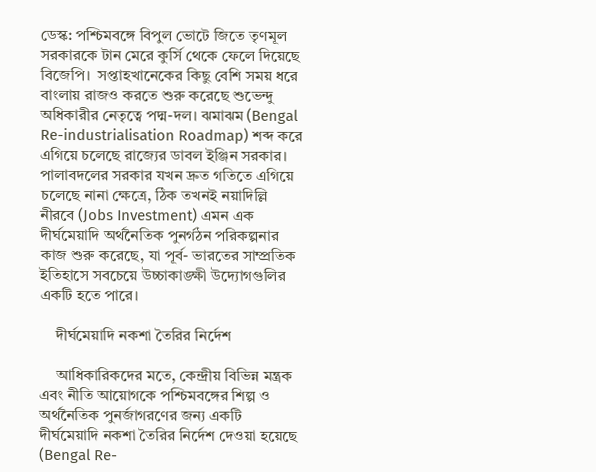ডেস্ক: পশ্চিমবঙ্গে বিপুল ভোটে জিতে তৃণমূল সরকারকে টান মেরে কুর্সি থেকে ফেলে দিয়েছে বিজেপি।  সপ্তাহখানেকের কিছু বেশি সময় ধরে বাংলায় রাজও করতে শুরু করেছে শুভেন্দু অধিকারীর নেতৃত্বে পদ্ম-দল। ঝমাঝম (Bengal Re-industrialisation Roadmap) শব্দ করে এগিয়ে চলেছে রাজ্যের ডাবল ইঞ্জিন সরকার। পালাবদলের সরকার যখন দ্রুত গতিতে এগিয়ে চলেছে নানা ক্ষেত্রে, ঠিক তখনই নয়াদিল্লি নীরবে (Jobs Investment) এমন এক দীর্ঘমেয়াদি অর্থনৈতিক পুনর্গঠন পরিকল্পনার কাজ শুরু করেছে, যা পূর্ব- ভারতের সাম্প্রতিক ইতিহাসে সবচেয়ে উচ্চাকাঙ্ক্ষী উদ্যোগগুলির একটি হতে পারে।

    দীর্ঘমেয়াদি নকশা তৈরির নির্দেশ

    আধিকারিকদের মতে, কেন্দ্রীয় বিভিন্ন মন্ত্রক এবং নীতি আয়োগকে পশ্চিমবঙ্গের শিল্প ও অর্থনৈতিক পুনর্জাগরণের জন্য একটি দীর্ঘমেয়াদি নকশা তৈরির নির্দেশ দেওয়া হয়েছে (Bengal Re-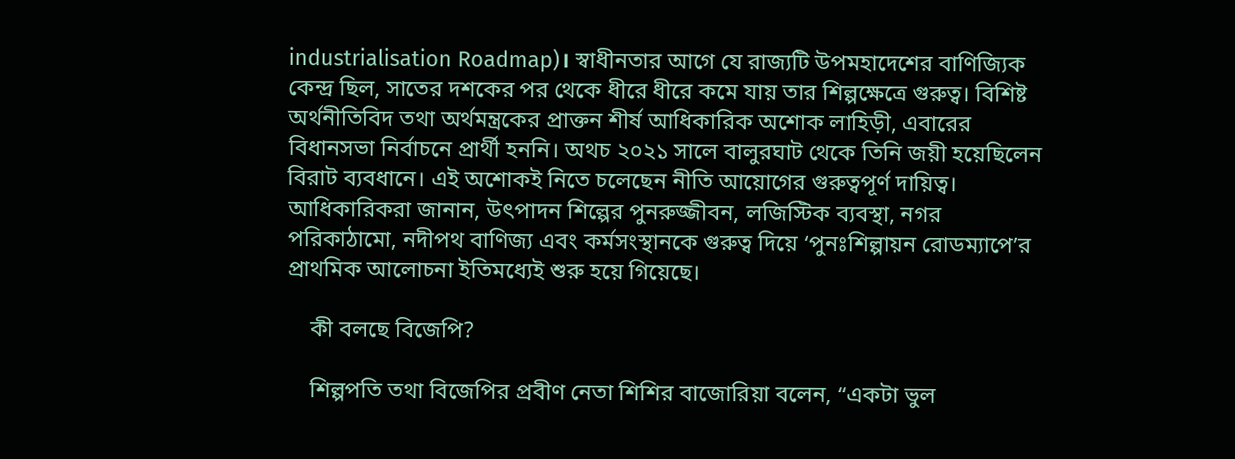industrialisation Roadmap)। স্বাধীনতার আগে যে রাজ্যটি উপমহাদেশের বাণিজ্যিক কেন্দ্র ছিল, সাতের দশকের পর থেকে ধীরে ধীরে কমে যায় তার শিল্পক্ষেত্রে গুরুত্ব। বিশিষ্ট অর্থনীতিবিদ তথা অর্থমন্ত্রকের প্রাক্তন শীর্ষ আধিকারিক অশোক লাহিড়ী, এবারের বিধানসভা নির্বাচনে প্রার্থী হননি। অথচ ২০২১ সালে বালুরঘাট থেকে তিনি জয়ী হয়েছিলেন বিরাট ব্যবধানে। এই অশোকই নিতে চলেছেন নীতি আয়োগের গুরুত্বপূর্ণ দায়িত্ব। আধিকারিকরা জানান, উৎপাদন শিল্পের পুনরুজ্জীবন, লজিস্টিক ব্যবস্থা, নগর পরিকাঠামো, নদীপথ বাণিজ্য এবং কর্মসংস্থানকে গুরুত্ব দিয়ে ‘পুনঃশিল্পায়ন রোডম্যাপে’র প্রাথমিক আলোচনা ইতিমধ্যেই শুরু হয়ে গিয়েছে।

    কী বলছে বিজেপি?

    শিল্পপতি তথা বিজেপির প্রবীণ নেতা শিশির বাজোরিয়া বলেন, “একটা ভুল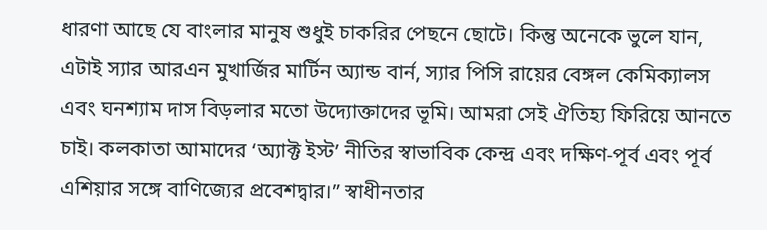ধারণা আছে যে বাংলার মানুষ শুধুই চাকরির পেছনে ছোটে। কিন্তু অনেকে ভুলে যান, এটাই স্যার আরএন মুখার্জির মার্টিন অ্যান্ড বার্ন, স্যার পিসি রায়ের বেঙ্গল কেমিক্যালস এবং ঘনশ্যাম দাস বিড়লার মতো উদ্যোক্তাদের ভূমি। আমরা সেই ঐতিহ্য ফিরিয়ে আনতে চাই। কলকাতা আমাদের ‘অ্যাক্ট ইস্ট’ নীতির স্বাভাবিক কেন্দ্র এবং দক্ষিণ-পূর্ব এবং পূর্ব এশিয়ার সঙ্গে বাণিজ্যের প্রবেশদ্বার।” স্বাধীনতার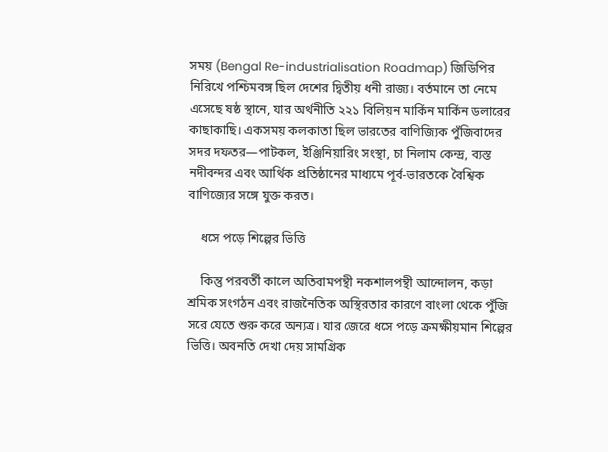সময় (Bengal Re-industrialisation Roadmap) জিডিপির নিরিখে পশ্চিমবঙ্গ ছিল দেশের দ্বিতীয় ধনী রাজ্য। বর্তমানে তা নেমে এসেছে ষষ্ঠ স্থানে, যার অর্থনীতি ২২১ বিলিয়ন মার্কিন মার্কিন ডলারের কাছাকাছি। একসময় কলকাতা ছিল ভারতের বাণিজ্যিক পুঁজিবাদের সদর দফতর—পাটকল, ইঞ্জিনিয়ারিং সংস্থা, চা নিলাম কেন্দ্র, ব্যস্ত নদীবন্দর এবং আর্থিক প্রতিষ্ঠানের মাধ্যমে পূর্ব-ভারতকে বৈশ্বিক বাণিজ্যের সঙ্গে যুক্ত করত।

    ধসে পড়ে শিল্পের ভিত্তি

    কিন্তু পরবর্তী কালে অতিবামপন্থী নকশালপন্থী আন্দোলন, কড়া শ্রমিক সংগঠন এবং রাজনৈতিক অস্থিরতার কারণে বাংলা থেকে পুঁজি সরে যেতে শুরু করে অন্যত্র। যার জেরে ধসে পড়ে ক্রমক্ষীয়মান শিল্পের ভিত্তি। অবনতি দেখা দেয় সামগ্রিক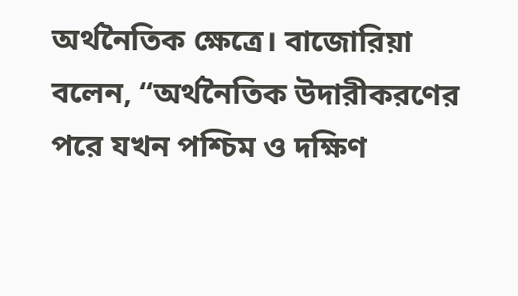অর্থনৈতিক ক্ষেত্রে। বাজোরিয়া বলেন, “অর্থনৈতিক উদারীকরণের পরে যখন পশ্চিম ও দক্ষিণ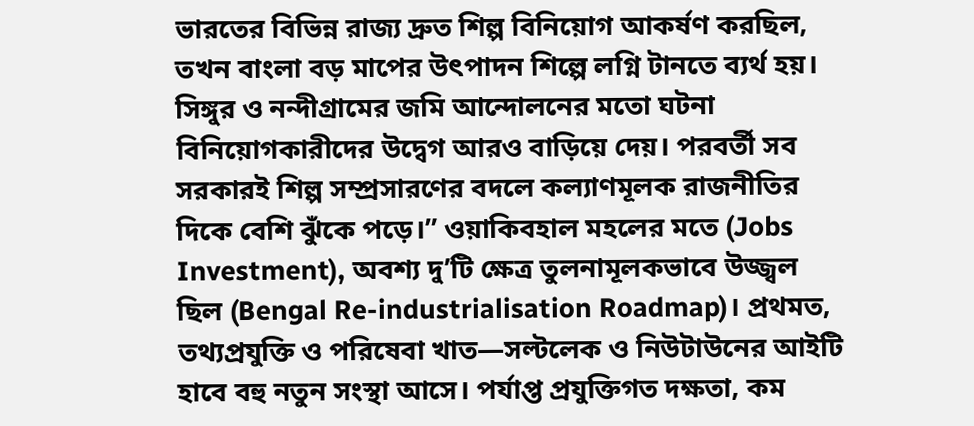ভারতের বিভিন্ন রাজ্য দ্রুত শিল্প বিনিয়োগ আকর্ষণ করছিল, তখন বাংলা বড় মাপের উৎপাদন শিল্পে লগ্নি টানতে ব্যর্থ হয়। সিঙ্গুর ও নন্দীগ্রামের জমি আন্দোলনের মতো ঘটনা বিনিয়োগকারীদের উদ্বেগ আরও বাড়িয়ে দেয়। পরবর্তী সব সরকারই শিল্প সম্প্রসারণের বদলে কল্যাণমূলক রাজনীতির দিকে বেশি ঝুঁকে পড়ে।” ওয়াকিবহাল মহলের মতে (Jobs Investment), অবশ্য দু’টি ক্ষেত্র তুলনামূলকভাবে উজ্জ্বল ছিল (Bengal Re-industrialisation Roadmap)। প্রথমত, তথ্যপ্রযুক্তি ও পরিষেবা খাত—সল্টলেক ও নিউটাউনের আইটি হাবে বহু নতুন সংস্থা আসে। পর্যাপ্ত প্রযুক্তিগত দক্ষতা, কম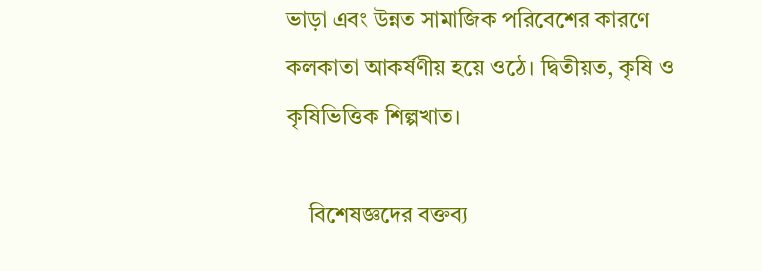ভাড়া এবং উন্নত সামাজিক পরিবেশের কারণে কলকাতা আকর্ষণীয় হয়ে ওঠে। দ্বিতীয়ত, কৃষি ও কৃষিভিত্তিক শিল্পখাত।

    বিশেষজ্ঞদের বক্তব্য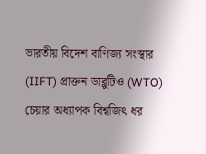ভারতীয় বিদেশ বাণিজ্য সংস্থার (IIFT) প্রাক্তন ডাব্লুটিও (WTO) চেয়ার অধ্যাপক বিশ্বজিৎ ধর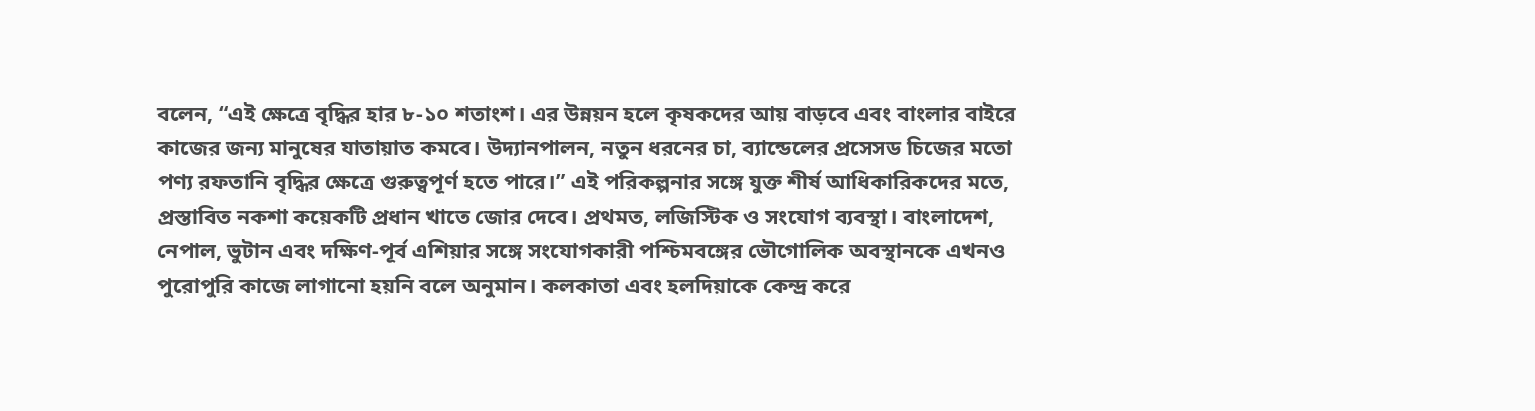বলেন, “এই ক্ষেত্রে বৃদ্ধির হার ৮-১০ শতাংশ। এর উন্নয়ন হলে কৃষকদের আয় বাড়বে এবং বাংলার বাইরে কাজের জন্য মানুষের যাতায়াত কমবে। উদ্যানপালন, নতুন ধরনের চা, ব্যান্ডেলের প্রসেসড চিজের মতো পণ্য রফতানি বৃদ্ধির ক্ষেত্রে গুরুত্বপূর্ণ হতে পারে।” এই পরিকল্পনার সঙ্গে যুক্ত শীর্ষ আধিকারিকদের মতে, প্রস্তাবিত নকশা কয়েকটি প্রধান খাতে জোর দেবে। প্রথমত, লজিস্টিক ও সংযোগ ব্যবস্থা। বাংলাদেশ, নেপাল, ভুটান এবং দক্ষিণ-পূর্ব এশিয়ার সঙ্গে সংযোগকারী পশ্চিমবঙ্গের ভৌগোলিক অবস্থানকে এখনও পুরোপুরি কাজে লাগানো হয়নি বলে অনুমান। কলকাতা এবং হলদিয়াকে কেন্দ্র করে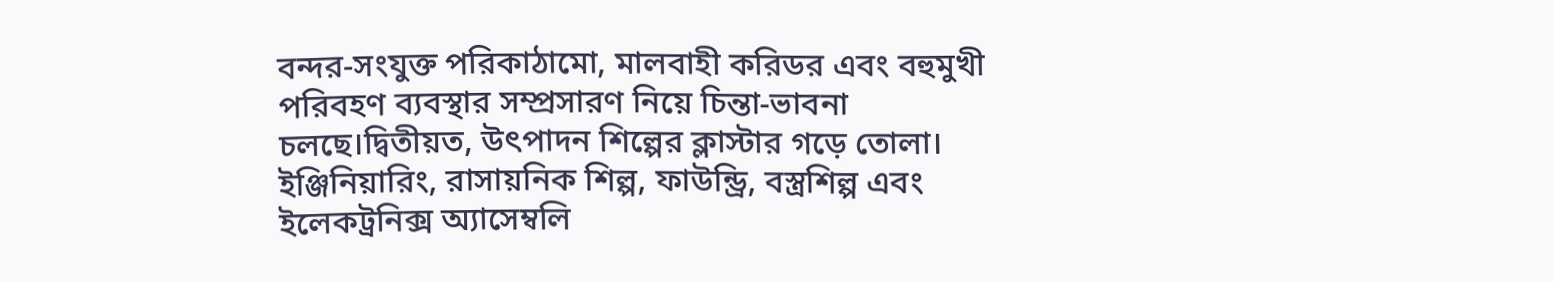বন্দর-সংযুক্ত পরিকাঠামো, মালবাহী করিডর এবং বহুমুখী পরিবহণ ব্যবস্থার সম্প্রসারণ নিয়ে চিন্তা-ভাবনা চলছে।দ্বিতীয়ত, উৎপাদন শিল্পের ক্লাস্টার গড়ে তোলা। ইঞ্জিনিয়ারিং, রাসায়নিক শিল্প, ফাউন্ড্রি, বস্ত্রশিল্প এবং ইলেকট্রনিক্স অ্যাসেম্বলি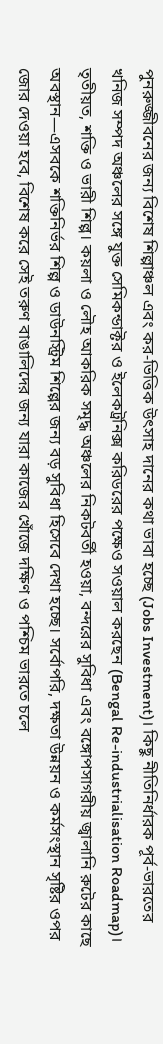পুনরুজ্জীবনের জন্য বিশেষ শিল্পাঞ্চল এবং কর-ভিত্তিক উৎসাহ দানের কথা ভাবা হচ্ছে (Jobs Investment)। কিছু নীতিনির্ধারক পূর্ব-ভারতের খনিজ সম্পদ অঞ্চলের সঙ্গে যুক্ত সেমিকন্ডাক্টর ও ইলেকট্রনিক্স করিডরের পক্ষেও সওয়াল করছেন (Bengal Re-industrialisation Roadmap)। তৃতীয়ত, শক্তি ও ভারী শিল্প। কয়লা ও লৌহ আকরিক সমৃদ্ধ অঞ্চলের নিকটবর্তী হওয়া, বন্দরের সুবিধা এবং বঙ্গোপসাগরীয় জ্বালানি রুটের কাছে অবস্থান—এসবকে শক্তিনির্ভর শিল্প ও ডাউনস্ট্রিম শিল্পের জন্য বড় সুবিধা হিসেবে দেখা হচ্ছে। সর্বোপরি, দক্ষতা উন্নয়ন ও কর্মসংস্থান সৃষ্টির ওপর জোর দেওয়া হবে, বিশেষ করে সেই তরুণ বাঙালিদের জন্য যারা কাজের খোঁজে দক্ষিণ ও পশ্চিম ভারতে চলে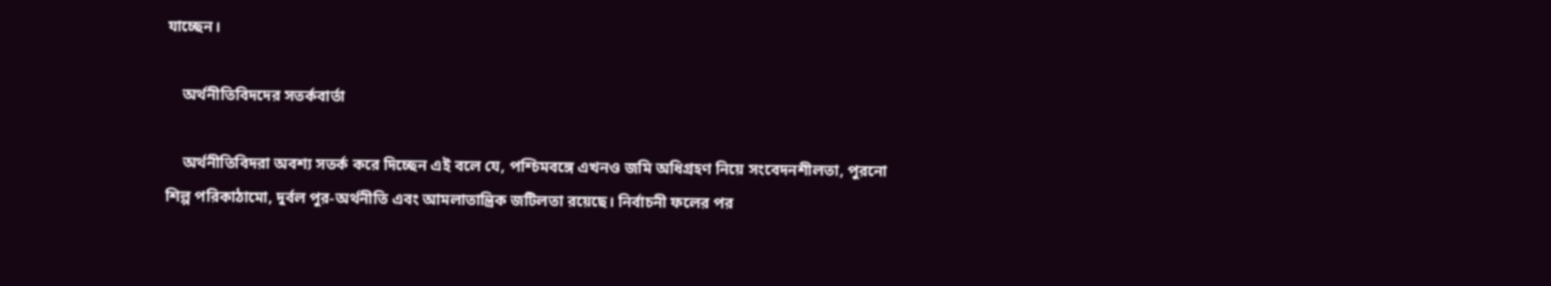যাচ্ছেন।

    অর্থনীতিবিদদের সতর্কবার্তা

    অর্থনীতিবিদরা অবশ্য সতর্ক করে দিচ্ছেন এই বলে যে, পশ্চিমবঙ্গে এখনও জমি অধিগ্রহণ নিয়ে সংবেদনশীলতা, পুরনো শিল্প পরিকাঠামো, দুর্বল পুর-অর্থনীতি এবং আমলাতান্ত্রিক জটিলতা রয়েছে। নির্বাচনী ফলের পর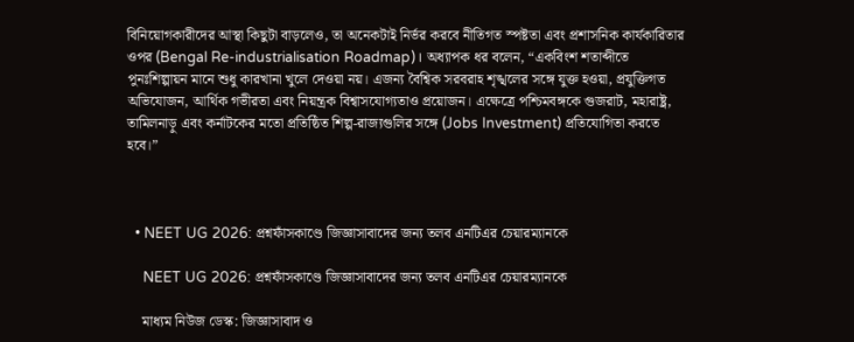বিনিয়োগকারীদের আস্থা কিছুটা বাড়লেও, তা অনেকটাই নির্ভর করবে নীতিগত স্পষ্টতা এবং প্রশাসনিক কার্যকারিতার ওপর (Bengal Re-industrialisation Roadmap)। অধ্যাপক ধর বলেন, “একবিংশ শতাব্দীতে পুনঃশিল্পায়ন মানে শুধু কারখানা খুলে দেওয়া নয়। এজন্য বৈশ্বিক সরবরাহ শৃঙ্খলের সঙ্গে যুক্ত হওয়া, প্রযুক্তিগত অভিযোজন, আর্থিক গভীরতা এবং নিয়ন্ত্রক বিশ্বাসযোগ্যতাও প্রয়োজন। এক্ষেত্রে পশ্চিমবঙ্গকে গুজরাট, মহারাষ্ট্র, তামিলনাড়ু এবং কর্নাটকের মতো প্রতিষ্ঠিত শিল্প-রাজ্যগুলির সঙ্গে (Jobs Investment) প্রতিযোগিতা করতে হবে।”



  • NEET UG 2026: প্রশ্নফাঁসকাণ্ডে জিজ্ঞাসাবাদের জন্য তলব এনটিএর চেয়ারম্যানকে

    NEET UG 2026: প্রশ্নফাঁসকাণ্ডে জিজ্ঞাসাবাদের জন্য তলব এনটিএর চেয়ারম্যানকে

    মাধ্যম নিউজ ডেস্ক: জিজ্ঞাসাবাদ ও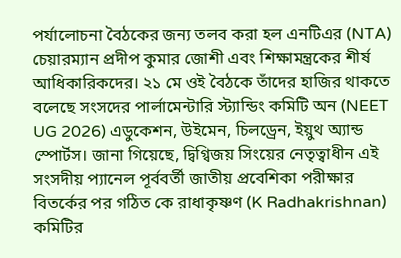পর্যালোচনা বৈঠকের জন্য তলব করা হল এনটিএর (NTA) চেয়ারম্যান প্রদীপ কুমার জোশী এবং শিক্ষামন্ত্রকের শীর্ষ আধিকারিকদের। ২১ মে ওই বৈঠকে তাঁদের হাজির থাকতে বলেছে সংসদের পার্লামেন্টারি স্ট্যান্ডিং কমিটি অন (NEET UG 2026) এডুকেশন, উইমেন, চিলড্রেন, ইয়ুথ অ্যান্ড স্পোর্টস। জানা গিয়েছে, দ্বিগ্বিজয় সিংয়ের নেতৃত্বাধীন এই সংসদীয় প্যানেল পূর্ববর্তী জাতীয় প্রবেশিকা পরীক্ষার বিতর্কের পর গঠিত কে রাধাকৃষ্ণণ (K Radhakrishnan) কমিটির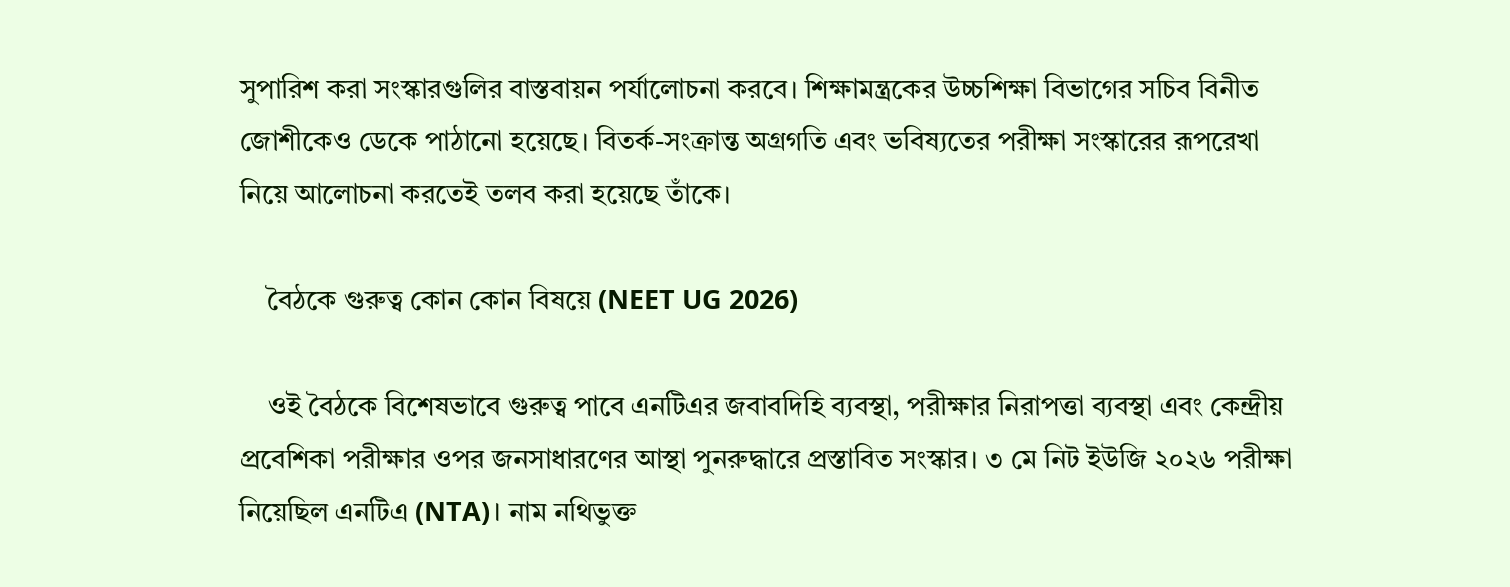সুপারিশ করা সংস্কারগুলির বাস্তবায়ন পর্যালোচনা করবে। শিক্ষামন্ত্রকের উচ্চশিক্ষা বিভাগের সচিব বিনীত জোশীকেও ডেকে পাঠানো হয়েছে। বিতর্ক-সংক্রান্ত অগ্রগতি এবং ভবিষ্যতের পরীক্ষা সংস্কারের রূপরেখা নিয়ে আলোচনা করতেই তলব করা হয়েছে তাঁকে।

    বৈঠকে গুরুত্ব কোন কোন বিষয়ে (NEET UG 2026)

    ওই বৈঠকে বিশেষভাবে গুরুত্ব পাবে এনটিএর জবাবদিহি ব্যবস্থা, পরীক্ষার নিরাপত্তা ব্যবস্থা এবং কেন্দ্রীয় প্রবেশিকা পরীক্ষার ওপর জনসাধারণের আস্থা পুনরুদ্ধারে প্রস্তাবিত সংস্কার। ৩ মে নিট ইউজি ২০২৬ পরীক্ষা নিয়েছিল এনটিএ (NTA)। নাম নথিভুক্ত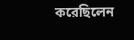করেছিলেন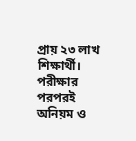প্রায় ২৩ লাখ শিক্ষার্থী। পরীক্ষার পরপরই অনিয়ম ও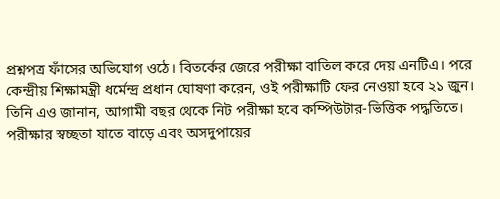প্রশ্নপত্র ফাঁসের অভিযোগ ওঠে। বিতর্কের জেরে পরীক্ষা বাতিল করে দেয় এনটিএ। পরে কেন্দ্রীয় শিক্ষামন্ত্রী ধর্মেন্দ্র প্রধান ঘোষণা করেন, ওই পরীক্ষাটি ফের নেওয়া হবে ২১ জুন। তিনি এও জানান, আগামী বছর থেকে নিট পরীক্ষা হবে কম্পিউটার-ভিত্তিক পদ্ধতিতে। পরীক্ষার স্বচ্ছতা যাতে বাড়ে এবং অসদুপায়ের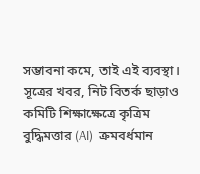সম্ভাবনা কমে, তাই এই ব্যবস্থা। সূত্রের খবর, নিট বিতর্ক ছাড়াও কমিটি শিক্ষাক্ষেত্রে কৃত্রিম বুদ্ধিমত্তার (AI)  ক্রমবর্ধমান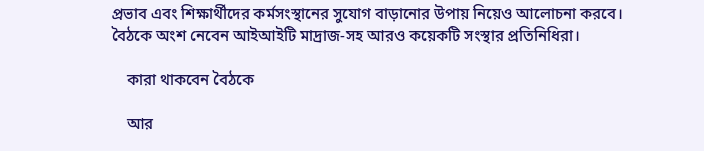প্রভাব এবং শিক্ষার্থীদের কর্মসংস্থানের সুযোগ বাড়ানোর উপায় নিয়েও আলোচনা করবে। বৈঠকে অংশ নেবেন আইআইটি মাদ্রাজ-সহ আরও কয়েকটি সংস্থার প্রতিনিধিরা।

    কারা থাকবেন বৈঠকে

    আর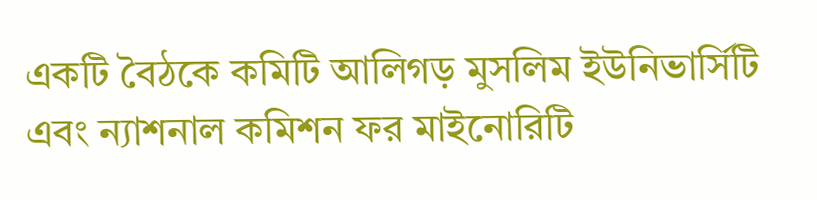একটি বৈঠকে কমিটি আলিগড় মুসলিম ইউনিভার্সিটি এবং ন্যাশনাল কমিশন ফর মাইনোরিটি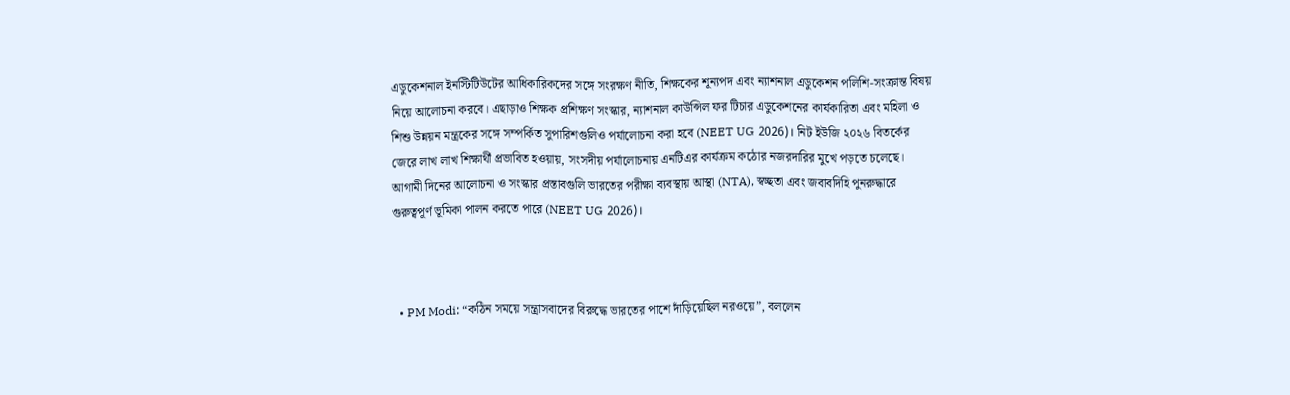এডুকেশনাল ইনস্টিটিউটের আধিকারিকদের সঙ্গে সংরক্ষণ নীতি, শিক্ষকের শূন্যপদ এবং ন্যাশনাল এডুকেশন পলিশি-সংক্রান্ত বিষয় নিয়ে আলোচনা করবে। এছাড়াও শিক্ষক প্রশিক্ষণ সংস্কার, ন্যাশনাল কাউন্সিল ফর টিচার এডুকেশনের কার্যকারিতা এবং মহিলা ও শিশু উন্নয়ন মন্ত্রকের সঙ্গে সম্পর্কিত সুপারিশগুলিও পর্যালোচনা করা হবে (NEET UG 2026)। নিট ইউজি ২০২৬ বিতর্কের জেরে লাখ লাখ শিক্ষার্থী প্রভাবিত হওয়ায়, সংসদীয় পর্যালোচনায় এনটিএর কার্যক্রম কঠোর নজরদারির মুখে পড়তে চলেছে। আগামী দিনের আলোচনা ও সংস্কার প্রস্তাবগুলি ভারতের পরীক্ষা ব্যবস্থায় আস্থা (NTA), স্বচ্ছতা এবং জবাবদিহি পুনরুদ্ধারে গুরুত্বপূর্ণ ভূমিকা পালন করতে পারে (NEET UG 2026)।



  • PM Modi: “কঠিন সময়ে সন্ত্রাসবাদের বিরুদ্ধে ভারতের পাশে দাঁড়িয়েছিল নরওয়ে”, বললেন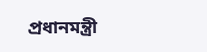প্রধানমন্ত্রী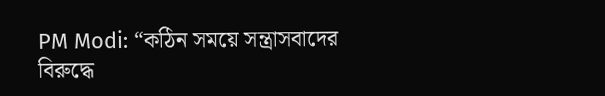PM Modi: “কঠিন সময়ে সন্ত্রাসবাদের বিরুদ্ধে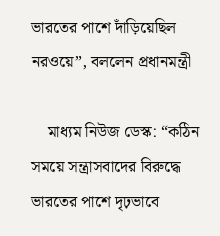ভারতের পাশে দাঁড়িয়েছিল নরওয়ে”, বললেন প্রধানমন্ত্রী

    মাধ্যম নিউজ ডেস্ক: “কঠিন সময়ে সন্ত্রাসবাদের বিরুদ্ধে ভারতের পাশে দৃঢ়ভাবে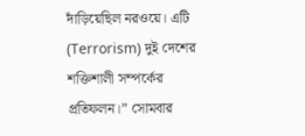দাঁড়িয়েছিল নরওয়ে। এটি (Terrorism) দুই দেশের শক্তিশালী সম্পর্কের প্রতিফলন।” সোমবার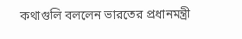কথাগুলি বললেন ভারতের প্রধানমন্ত্রী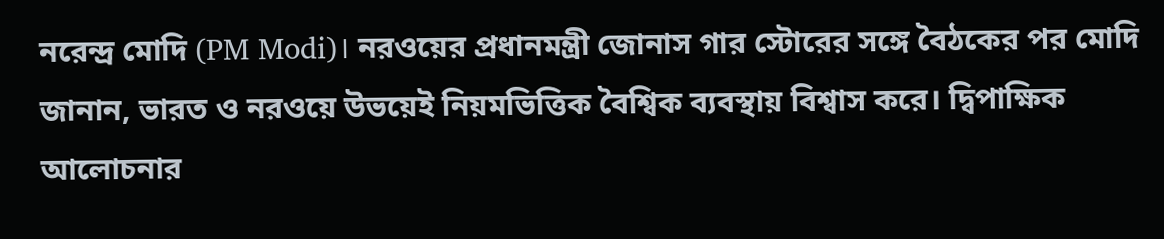নরেন্দ্র মোদি (PM Modi)। নরওয়ের প্রধানমন্ত্রী জোনাস গার স্টোরের সঙ্গে বৈঠকের পর মোদি জানান, ভারত ও নরওয়ে উভয়েই নিয়মভিত্তিক বৈশ্বিক ব্যবস্থায় বিশ্বাস করে। দ্বিপাক্ষিক আলোচনার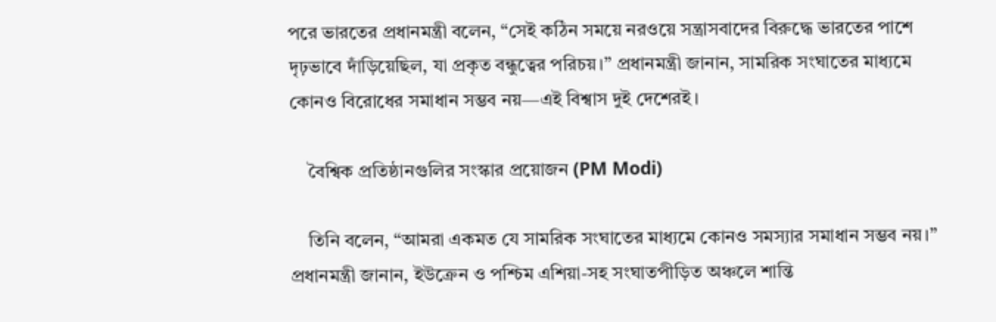পরে ভারতের প্রধানমন্ত্রী বলেন, “সেই কঠিন সময়ে নরওয়ে সন্ত্রাসবাদের বিরুদ্ধে ভারতের পাশে দৃঢ়ভাবে দাঁড়িয়েছিল, যা প্রকৃত বন্ধুত্বের পরিচয়।” প্রধানমন্ত্রী জানান, সামরিক সংঘাতের মাধ্যমে কোনও বিরোধের সমাধান সম্ভব নয়—এই বিশ্বাস দুই দেশেরই।

    বৈশ্বিক প্রতিষ্ঠানগুলির সংস্কার প্রয়োজন (PM Modi)

    তিনি বলেন, “আমরা একমত যে সামরিক সংঘাতের মাধ্যমে কোনও সমস্যার সমাধান সম্ভব নয়।” প্রধানমন্ত্রী জানান, ইউক্রেন ও পশ্চিম এশিয়া-সহ সংঘাতপীড়িত অঞ্চলে শান্তি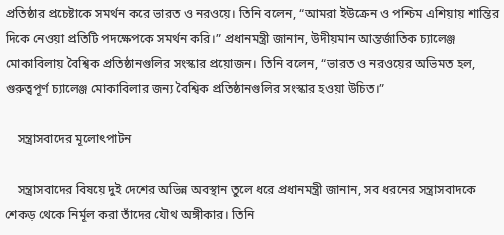প্রতিষ্ঠার প্রচেষ্টাকে সমর্থন করে ভারত ও নরওয়ে। তিনি বলেন, “আমরা ইউক্রেন ও পশ্চিম এশিয়ায় শান্তির দিকে নেওয়া প্রতিটি পদক্ষেপকে সমর্থন করি।” প্রধানমন্ত্রী জানান, উদীয়মান আন্তর্জাতিক চ্যালেঞ্জ মোকাবিলায় বৈশ্বিক প্রতিষ্ঠানগুলির সংস্কার প্রয়োজন। তিনি বলেন, “ভারত ও নরওয়ের অভিমত হল, গুরুত্বপূর্ণ চ্যালেঞ্জ মোকাবিলার জন্য বৈশ্বিক প্রতিষ্ঠানগুলির সংস্কার হওয়া উচিত।”

    সন্ত্রাসবাদের মূলোৎপাটন

    সন্ত্রাসবাদের বিষয়ে দুই দেশের অভিন্ন অবস্থান তুলে ধরে প্রধানমন্ত্রী জানান, সব ধরনের সন্ত্রাসবাদকে শেকড় থেকে নির্মূল করা তাঁদের যৌথ অঙ্গীকার। তিনি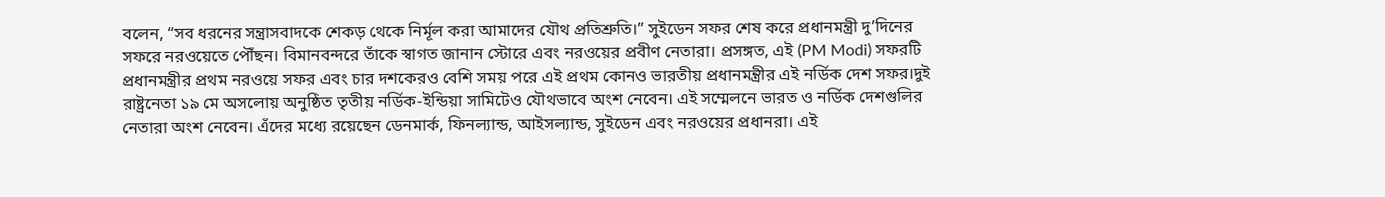বলেন, “সব ধরনের সন্ত্রাসবাদকে শেকড় থেকে নির্মূল করা আমাদের যৌথ প্রতিশ্রুতি।” সুইডেন সফর শেষ করে প্রধানমন্ত্রী দু’দিনের সফরে নরওয়েতে পৌঁছন। বিমানবন্দরে তাঁকে স্বাগত জানান স্টোরে এবং নরওয়ের প্রবীণ নেতারা। প্রসঙ্গত, এই (PM Modi) সফরটি প্রধানমন্ত্রীর প্রথম নরওয়ে সফর এবং চার দশকেরও বেশি সময় পরে এই প্রথম কোনও ভারতীয় প্রধানমন্ত্রীর এই নর্ডিক দেশ সফর।দুই রাষ্ট্রনেতা ১৯ মে অসলোয় অনুষ্ঠিত তৃতীয় নর্ডিক-ইন্ডিয়া সামিটেও যৌথভাবে অংশ নেবেন। এই সম্মেলনে ভারত ও নর্ডিক দেশগুলির নেতারা অংশ নেবেন। এঁদের মধ্যে রয়েছেন ডেনমার্ক, ফিনল্যান্ড, আইসল্যান্ড, সুইডেন এবং নরওয়ের প্রধানরা। এই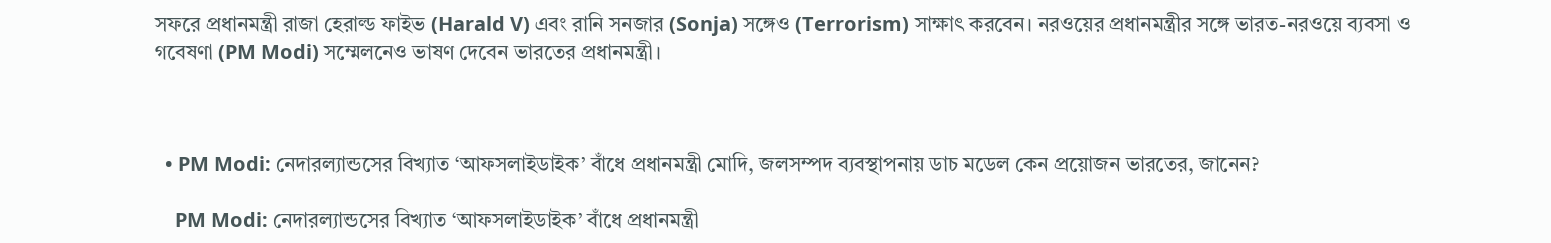সফরে প্রধানমন্ত্রী রাজা হেরাল্ড ফাইভ (Harald V) এবং রানি সনজার (Sonja) সঙ্গেও (Terrorism) সাক্ষাৎ করবেন। নরওয়ের প্রধানমন্ত্রীর সঙ্গে ভারত-নরওয়ে ব্যবসা ও গবেষণা (PM Modi) সম্মেলনেও ভাষণ দেবেন ভারতের প্রধানমন্ত্রী।



  • PM Modi: নেদারল্যান্ডসের বিখ্যাত ‘আফসলাইডাইক’ বাঁধে প্রধানমন্ত্রী মোদি, জলসম্পদ ব্যবস্থাপনায় ডাচ মডেল কেন প্রয়োজন ভারতের, জানেন?

    PM Modi: নেদারল্যান্ডসের বিখ্যাত ‘আফসলাইডাইক’ বাঁধে প্রধানমন্ত্রী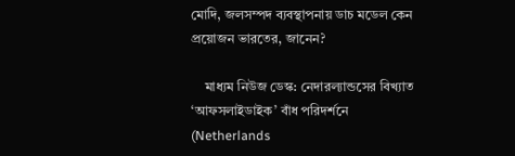মোদি, জলসম্পদ ব্যবস্থাপনায় ডাচ মডেল কেন প্রয়োজন ভারতের, জানেন?

    মাধ্যম নিউজ ডেস্ক: নেদারল্যান্ডসের বিখ্যাত ‘আফসলাইডাইক’ বাঁধ পরিদর্শনে (Netherlands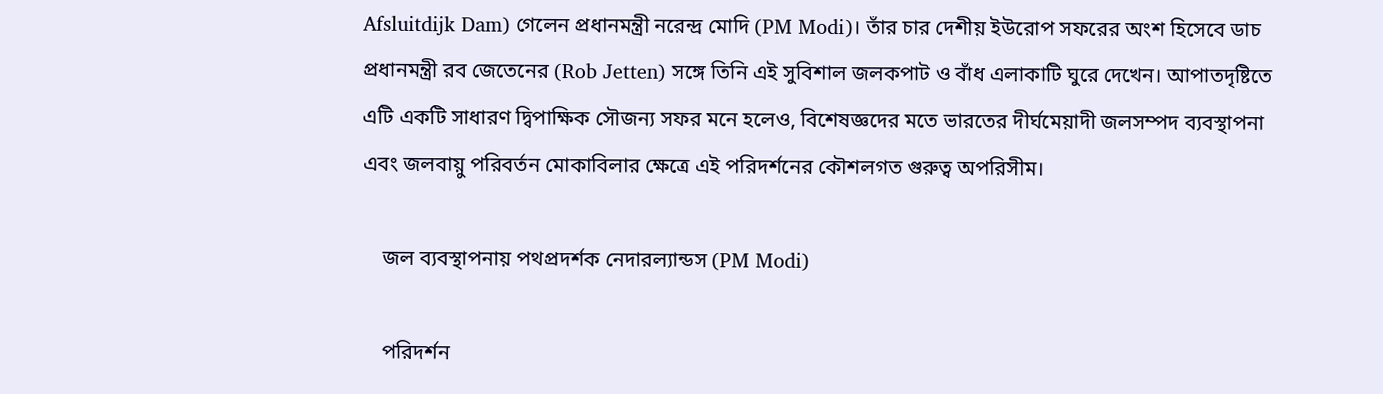Afsluitdijk Dam) গেলেন প্রধানমন্ত্রী নরেন্দ্র মোদি (PM Modi)। তাঁর চার দেশীয় ইউরোপ সফরের অংশ হিসেবে ডাচ প্রধানমন্ত্রী রব জেতেনের (Rob Jetten) সঙ্গে তিনি এই সুবিশাল জলকপাট ও বাঁধ এলাকাটি ঘুরে দেখেন। আপাতদৃষ্টিতে এটি একটি সাধারণ দ্বিপাক্ষিক সৌজন্য সফর মনে হলেও, বিশেষজ্ঞদের মতে ভারতের দীর্ঘমেয়াদী জলসম্পদ ব্যবস্থাপনা এবং জলবায়ু পরিবর্তন মোকাবিলার ক্ষেত্রে এই পরিদর্শনের কৌশলগত গুরুত্ব অপরিসীম।

    জল ব্যবস্থাপনায় পথপ্রদর্শক নেদারল্যান্ডস (PM Modi)

    পরিদর্শন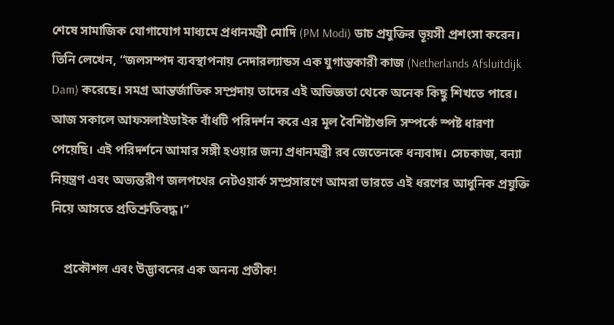শেষে সামাজিক যোগাযোগ মাধ্যমে প্রধানমন্ত্রী মোদি (PM Modi) ডাচ প্রযুক্তির ভূয়সী প্রশংসা করেন। তিনি লেখেন, “জলসম্পদ ব্যবস্থাপনায় নেদারল্যান্ডস এক যুগান্তকারী কাজ (Netherlands Afsluitdijk Dam) করেছে। সমগ্র আন্তর্জাতিক সম্প্রদায় তাদের এই অভিজ্ঞতা থেকে অনেক কিছু শিখতে পারে। আজ সকালে আফসলাইডাইক বাঁধটি পরিদর্শন করে এর মূল বৈশিষ্ট্যগুলি সম্পর্কে স্পষ্ট ধারণা পেয়েছি। এই পরিদর্শনে আমার সঙ্গী হওয়ার জন্য প্রধানমন্ত্রী রব জেতেনকে ধন্যবাদ। সেচকাজ, বন্যা নিয়ন্ত্রণ এবং অভ্যন্তরীণ জলপথের নেটওয়ার্ক সম্প্রসারণে আমরা ভারতে এই ধরণের আধুনিক প্রযুক্তি নিয়ে আসতে প্রতিশ্রুতিবদ্ধ।”

    প্রকৌশল এবং উদ্ভাবনের এক অনন্য প্রতীক!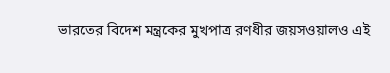ভারতের বিদেশ মন্ত্রকের মুখপাত্র রণধীর জয়সওয়ালও এই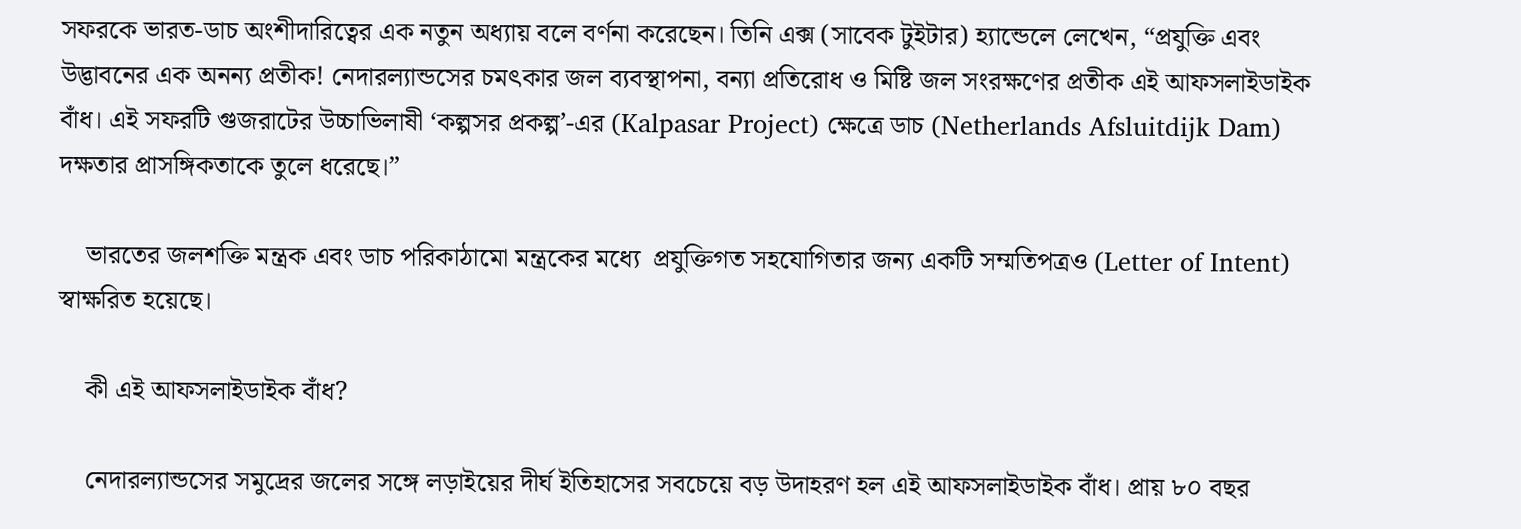সফরকে ভারত-ডাচ অংশীদারিত্বের এক নতুন অধ্যায় বলে বর্ণনা করেছেন। তিনি এক্স (সাবেক টুইটার) হ্যান্ডেলে লেখেন, “প্রযুক্তি এবং উদ্ভাবনের এক অনন্য প্রতীক! নেদারল্যান্ডসের চমৎকার জল ব্যবস্থাপনা, বন্যা প্রতিরোধ ও মিষ্টি জল সংরক্ষণের প্রতীক এই আফসলাইডাইক বাঁধ। এই সফরটি গুজরাটের উচ্চাভিলাষী ‘কল্পসর প্রকল্প’-এর (Kalpasar Project) ক্ষেত্রে ডাচ (Netherlands Afsluitdijk Dam) দক্ষতার প্রাসঙ্গিকতাকে তুলে ধরেছে।”

    ভারতের জলশক্তি মন্ত্রক এবং ডাচ পরিকাঠামো মন্ত্রকের মধ্যে  প্রযুক্তিগত সহযোগিতার জন্য একটি সম্মতিপত্রও (Letter of Intent) স্বাক্ষরিত হয়েছে।

    কী এই আফসলাইডাইক বাঁধ?

    নেদারল্যান্ডসের সমুদ্রের জলের সঙ্গে লড়াইয়ের দীর্ঘ ইতিহাসের সবচেয়ে বড় উদাহরণ হল এই আফসলাইডাইক বাঁধ। প্রায় ৮০ বছর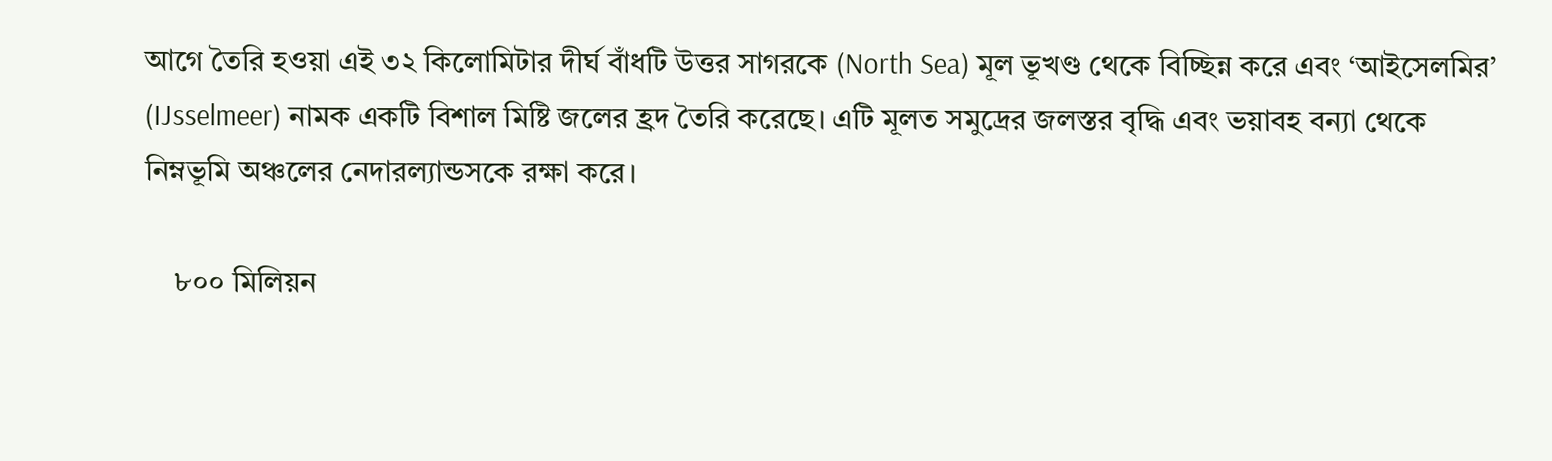আগে তৈরি হওয়া এই ৩২ কিলোমিটার দীর্ঘ বাঁধটি উত্তর সাগরকে (North Sea) মূল ভূখণ্ড থেকে বিচ্ছিন্ন করে এবং ‘আইসেলমির’ (IJsselmeer) নামক একটি বিশাল মিষ্টি জলের হ্রদ তৈরি করেছে। এটি মূলত সমুদ্রের জলস্তর বৃদ্ধি এবং ভয়াবহ বন্যা থেকে নিম্নভূমি অঞ্চলের নেদারল্যান্ডসকে রক্ষা করে।

    ৮০০ মিলিয়ন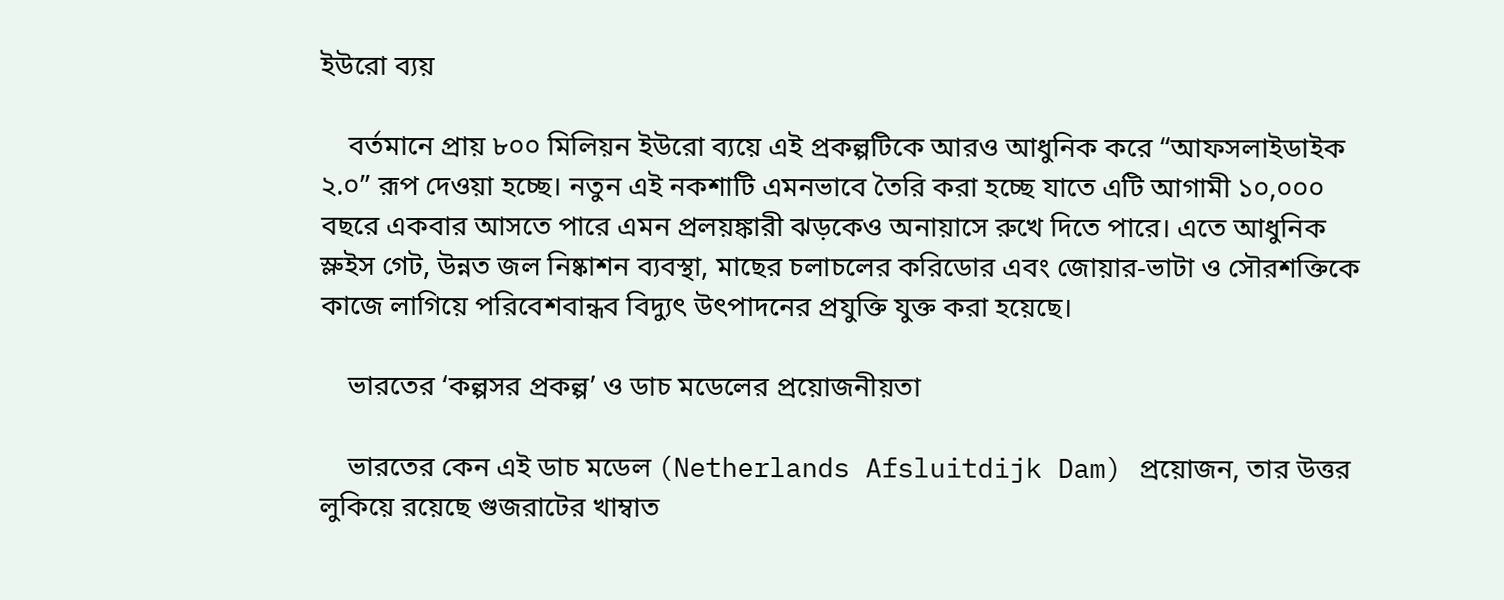ইউরো ব্যয়

    বর্তমানে প্রায় ৮০০ মিলিয়ন ইউরো ব্যয়ে এই প্রকল্পটিকে আরও আধুনিক করে “আফসলাইডাইক ২.০” রূপ দেওয়া হচ্ছে। নতুন এই নকশাটি এমনভাবে তৈরি করা হচ্ছে যাতে এটি আগামী ১০,০০০ বছরে একবার আসতে পারে এমন প্রলয়ঙ্কারী ঝড়কেও অনায়াসে রুখে দিতে পারে। এতে আধুনিক স্লুইস গেট, উন্নত জল নিষ্কাশন ব্যবস্থা, মাছের চলাচলের করিডোর এবং জোয়ার-ভাটা ও সৌরশক্তিকে কাজে লাগিয়ে পরিবেশবান্ধব বিদ্যুৎ উৎপাদনের প্রযুক্তি যুক্ত করা হয়েছে।

    ভারতের ‘কল্পসর প্রকল্প’ ও ডাচ মডেলের প্রয়োজনীয়তা

    ভারতের কেন এই ডাচ মডেল (Netherlands Afsluitdijk Dam) প্রয়োজন, তার উত্তর লুকিয়ে রয়েছে গুজরাটের খাম্বাত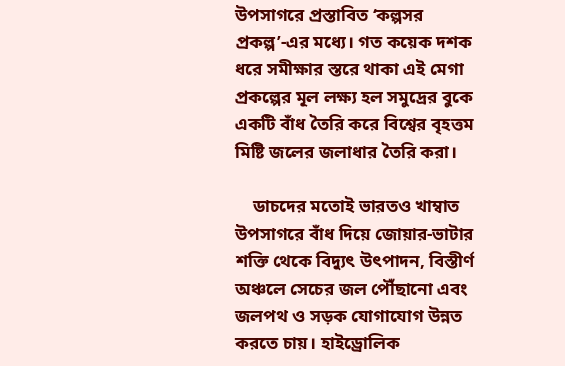উপসাগরে প্রস্তাবিত ‘কল্পসর প্রকল্প’-এর মধ্যে। গত কয়েক দশক ধরে সমীক্ষার স্তরে থাকা এই মেগা প্রকল্পের মূল লক্ষ্য হল সমুদ্রের বুকে একটি বাঁধ তৈরি করে বিশ্বের বৃহত্তম মিষ্টি জলের জলাধার তৈরি করা।

    ডাচদের মতোই ভারতও খাম্বাত উপসাগরে বাঁধ দিয়ে জোয়ার-ভাটার শক্তি থেকে বিদ্যুৎ উৎপাদন, বিস্তীর্ণ অঞ্চলে সেচের জল পৌঁছানো এবং জলপথ ও সড়ক যোগাযোগ উন্নত করতে চায়। হাইড্রোলিক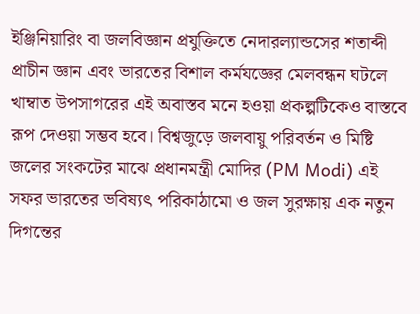ইঞ্জিনিয়ারিং বা জলবিজ্ঞান প্রযুক্তিতে নেদারল্যান্ডসের শতাব্দী প্রাচীন জ্ঞান এবং ভারতের বিশাল কর্মযজ্ঞের মেলবন্ধন ঘটলে খাম্বাত উপসাগরের এই অবাস্তব মনে হওয়া প্রকল্পটিকেও বাস্তবে রূপ দেওয়া সম্ভব হবে। বিশ্বজুড়ে জলবায়ু পরিবর্তন ও মিষ্টি জলের সংকটের মাঝে প্রধানমন্ত্রী মোদির (PM Modi) এই সফর ভারতের ভবিষ্যৎ পরিকাঠামো ও জল সুরক্ষায় এক নতুন দিগন্তের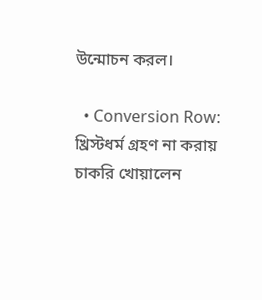উন্মোচন করল।

  • Conversion Row: খ্রিস্টধর্ম গ্রহণ না করায় চাকরি খোয়ালেন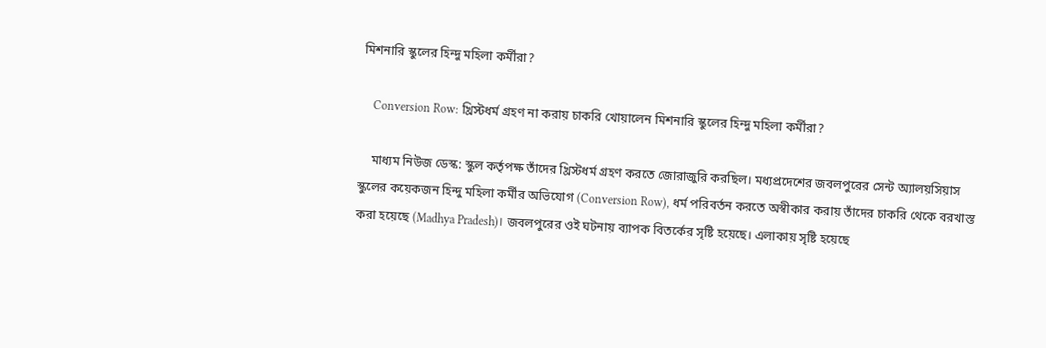মিশনারি স্কুলের হিন্দু মহিলা কর্মীরা?

    Conversion Row: খ্রিস্টধর্ম গ্রহণ না করায় চাকরি খোয়ালেন মিশনারি স্কুলের হিন্দু মহিলা কর্মীরা?

    মাধ্যম নিউজ ডেস্ক: স্কুল কর্তৃপক্ষ তাঁদের খ্রিস্টধর্ম গ্রহণ করতে জোরাজুরি করছিল। মধ্যপ্রদেশের জবলপুরের সেন্ট অ্যালয়সিয়াস স্কুলের কয়েকজন হিন্দু মহিলা কর্মীর অভিযোগ (Conversion Row), ধর্ম পরিবর্তন করতে অস্বীকার করায় তাঁদের চাকরি থেকে বরখাস্ত করা হয়েছে (Madhya Pradesh)। জবলপুরের ওই ঘটনায় ব্যাপক বিতর্কের সৃষ্টি হয়েছে। এলাকায় সৃষ্টি হয়েছে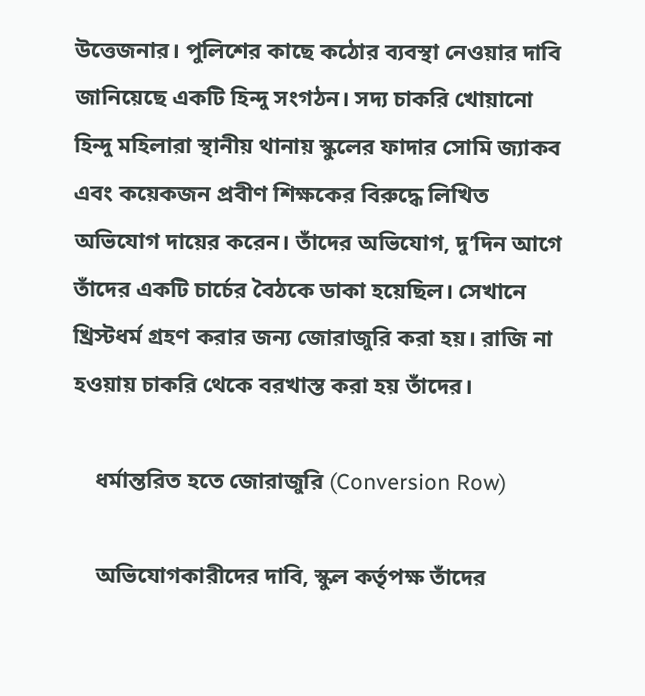উত্তেজনার। পুলিশের কাছে কঠোর ব্যবস্থা নেওয়ার দাবি জানিয়েছে একটি হিন্দু সংগঠন। সদ্য চাকরি খোয়ানো হিন্দু মহিলারা স্থানীয় থানায় স্কুলের ফাদার সোমি জ্যাকব এবং কয়েকজন প্রবীণ শিক্ষকের বিরুদ্ধে লিখিত অভিযোগ দায়ের করেন। তাঁদের অভিযোগ, দু’দিন আগে তাঁদের একটি চার্চের বৈঠকে ডাকা হয়েছিল। সেখানে খ্রিস্টধর্ম গ্রহণ করার জন্য জোরাজুরি করা হয়। রাজি না হওয়ায় চাকরি থেকে বরখাস্ত করা হয় তাঁদের।

    ধর্মান্তরিত হতে জোরাজুরি (Conversion Row)

    অভিযোগকারীদের দাবি, স্কুল কর্তৃপক্ষ তাঁদের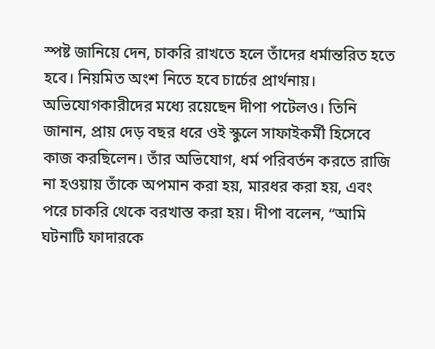স্পষ্ট জানিয়ে দেন, চাকরি রাখতে হলে তাঁদের ধর্মান্তরিত হতে হবে। নিয়মিত অংশ নিতে হবে চার্চের প্রার্থনায়। অভিযোগকারীদের মধ্যে রয়েছেন দীপা পটেলও। তিনি জানান, প্রায় দেড় বছর ধরে ওই স্কুলে সাফাইকর্মী হিসেবে কাজ করছিলেন। তাঁর অভিযোগ, ধর্ম পরিবর্তন করতে রাজি না হওয়ায় তাঁকে অপমান করা হয়, মারধর করা হয়, এবং পরে চাকরি থেকে বরখাস্ত করা হয়। দীপা বলেন, “আমি ঘটনাটি ফাদারকে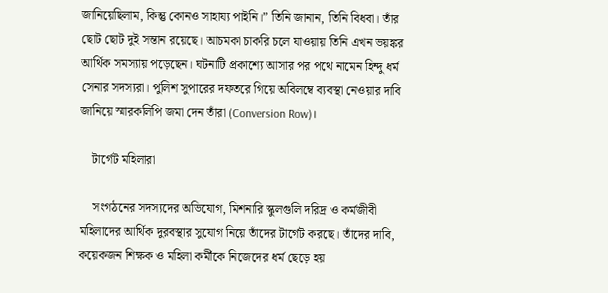জানিয়েছিলাম, কিন্তু কোনও সাহায্য পাইনি।” তিনি জানান, তিনি বিধবা। তাঁর ছোট ছোট দুই সন্তান রয়েছে। আচমকা চাকরি চলে যাওয়ায় তিনি এখন ভয়ঙ্কর আর্থিক সমস্যায় পড়েছেন। ঘটনাটি প্রকাশ্যে আসার পর পথে নামেন হিন্দু ধর্ম সেনার সদস্যরা। পুলিশ সুপারের দফতরে গিয়ে অবিলম্বে ব্যবস্থা নেওয়ার দাবি জানিয়ে স্মারকলিপি জমা দেন তাঁরা (Conversion Row)।

    টার্গেট মহিলারা

    সংগঠনের সদস্যদের অভিযোগ, মিশনারি স্কুলগুলি দরিদ্র ও কর্মজীবী মহিলাদের আর্থিক দুরবস্থার সুযোগ নিয়ে তাঁদের টার্গেট করছে। তাঁদের দাবি, কয়েকজন শিক্ষক ও মহিলা কর্মীকে নিজেদের ধর্ম ছেড়ে হয়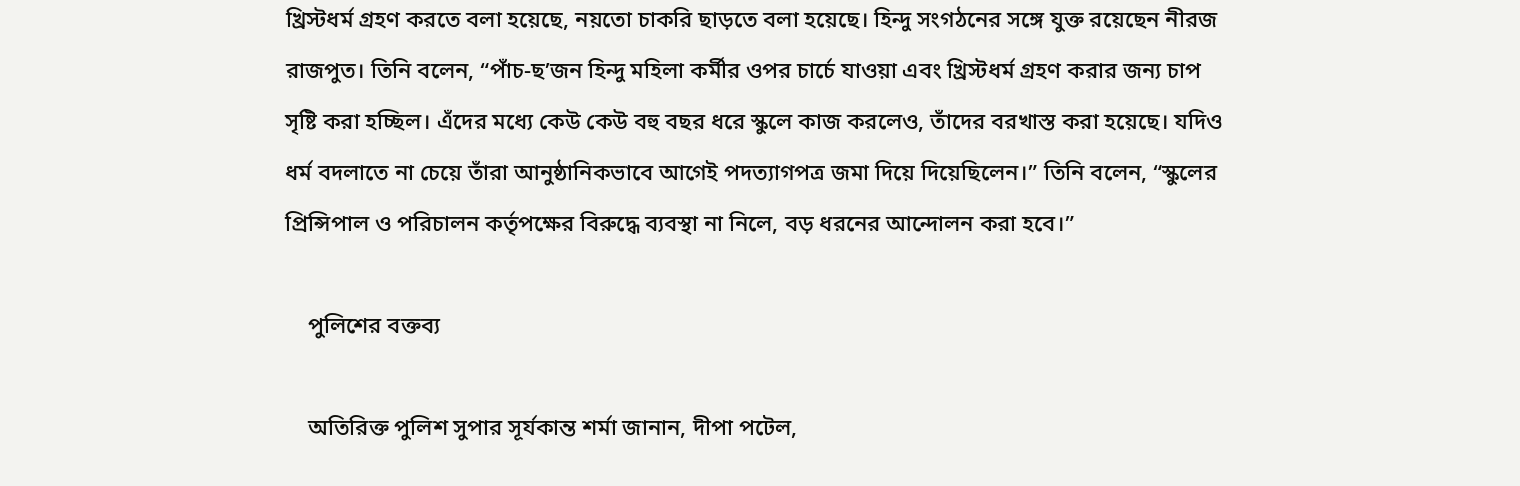খ্রিস্টধর্ম গ্রহণ করতে বলা হয়েছে, নয়তো চাকরি ছাড়তে বলা হয়েছে। হিন্দু সংগঠনের সঙ্গে যুক্ত রয়েছেন নীরজ রাজপুত। তিনি বলেন, “পাঁচ-ছ’জন হিন্দু মহিলা কর্মীর ওপর চার্চে যাওয়া এবং খ্রিস্টধর্ম গ্রহণ করার জন্য চাপ সৃষ্টি করা হচ্ছিল। এঁদের মধ্যে কেউ কেউ বহু বছর ধরে স্কুলে কাজ করলেও, তাঁদের বরখাস্ত করা হয়েছে। যদিও ধর্ম বদলাতে না চেয়ে তাঁরা আনুষ্ঠানিকভাবে আগেই পদত্যাগপত্র জমা দিয়ে দিয়েছিলেন।” তিনি বলেন, “স্কুলের প্রিন্সিপাল ও পরিচালন কর্তৃপক্ষের বিরুদ্ধে ব্যবস্থা না নিলে, বড় ধরনের আন্দোলন করা হবে।”

    পুলিশের বক্তব্য

    অতিরিক্ত পুলিশ সুপার সূর্যকান্ত শর্মা জানান, দীপা পটেল,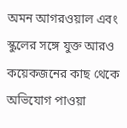অমন আগরওয়াল এবং স্কুলের সঙ্গে যুক্ত আরও কয়েকজনের কাছ থেকে অভিযোগ পাওয়া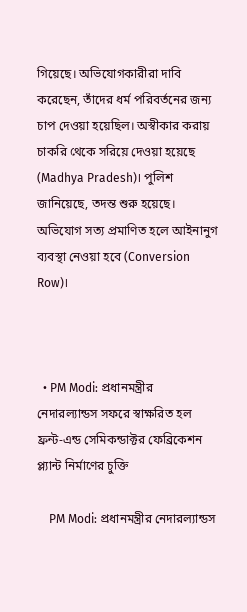গিয়েছে। অভিযোগকারীরা দাবি করেছেন, তাঁদের ধর্ম পরিবর্তনের জন্য চাপ দেওয়া হয়েছিল। অস্বীকার করায় চাকরি থেকে সরিয়ে দেওয়া হয়েছে (Madhya Pradesh)। পুলিশ জানিয়েছে, তদন্ত শুরু হয়েছে। অভিযোগ সত্য প্রমাণিত হলে আইনানুগ ব্যবস্থা নেওয়া হবে (Conversion Row)।



  • PM Modi: প্রধানমন্ত্রীর নেদারল্যান্ডস সফরে স্বাক্ষরিত হল ফ্রন্ট-এন্ড সেমিকন্ডাক্টর ফেব্রিকেশন প্ল্যান্ট নির্মাণের চুক্তি

    PM Modi: প্রধানমন্ত্রীর নেদারল্যান্ডস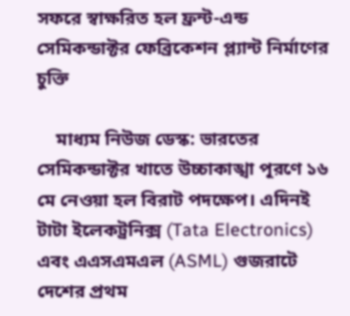সফরে স্বাক্ষরিত হল ফ্রন্ট-এন্ড সেমিকন্ডাক্টর ফেব্রিকেশন প্ল্যান্ট নির্মাণের চুক্তি

    মাধ্যম নিউজ ডেস্ক: ভারতের সেমিকন্ডাক্টর খাতে উচ্চাকাঙ্খা পূরণে ১৬ মে নেওয়া হল বিরাট পদক্ষেপ। এদিনই টাটা ইলেকট্রনিক্স (Tata Electronics) এবং এএসএমএল (ASML) গুজরাটে দেশের প্রথম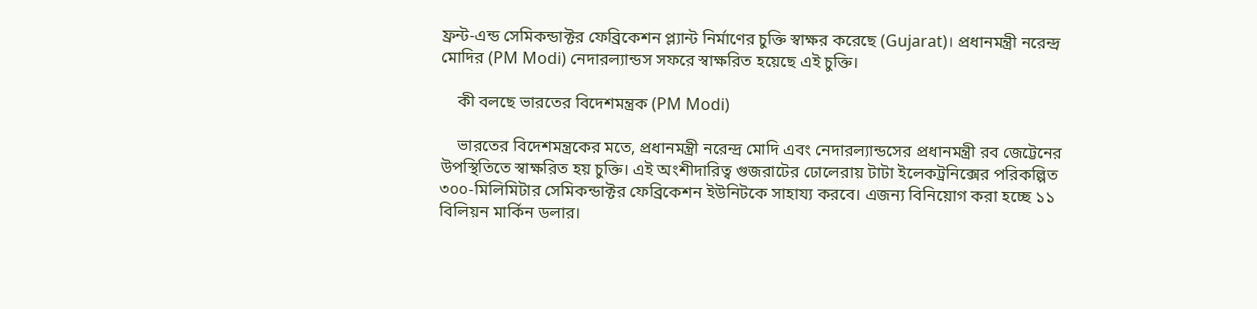ফ্রন্ট-এন্ড সেমিকন্ডাক্টর ফেব্রিকেশন প্ল্যান্ট নির্মাণের চুক্তি স্বাক্ষর করেছে (Gujarat)। প্রধানমন্ত্রী নরেন্দ্র মোদির (PM Modi) নেদারল্যান্ডস সফরে স্বাক্ষরিত হয়েছে এই চুক্তি।

    কী বলছে ভারতের বিদেশমন্ত্রক (PM Modi)

    ভারতের বিদেশমন্ত্রকের মতে, প্রধানমন্ত্রী নরেন্দ্র মোদি এবং নেদারল্যান্ডসের প্রধানমন্ত্রী রব জেট্টেনের উপস্থিতিতে স্বাক্ষরিত হয় চুক্তি। এই অংশীদারিত্ব গুজরাটের ঢোলেরায় টাটা ইলেকট্রনিক্সের পরিকল্পিত ৩০০-মিলিমিটার সেমিকন্ডাক্টর ফেব্রিকেশন ইউনিটকে সাহায্য করবে। এজন্য বিনিয়োগ করা হচ্ছে ১১ বিলিয়ন মার্কিন ডলার।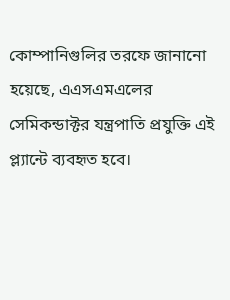কোম্পানিগুলির তরফে জানানো হয়েছে, এএসএমএলের সেমিকন্ডাক্টর যন্ত্রপাতি প্রযুক্তি এই প্ল্যান্টে ব্যবহৃত হবে।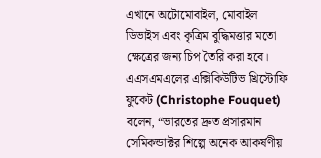এখানে অটোমোবাইল, মোবাইল ডিভাইস এবং কৃত্রিম বুদ্ধিমত্তার মতো ক্ষেত্রের জন্য চিপ তৈরি করা হবে। এএসএমএলের এক্সিকিউটিভ খ্রিস্টোফি ফুকেট (Christophe Fouquet) বলেন, “ভারতের দ্রুত প্রসারমান সেমিকন্ডাক্টর শিল্পে অনেক আকর্ষণীয়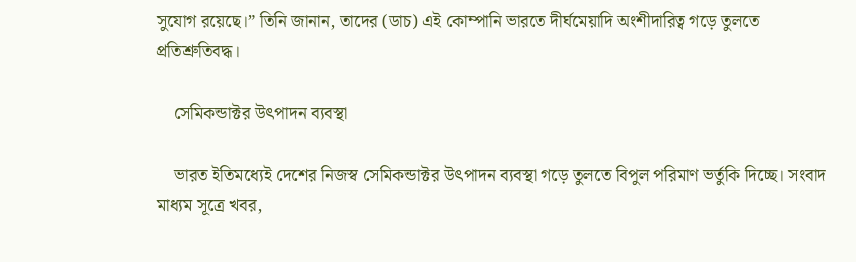সুযোগ রয়েছে।” তিনি জানান, তাদের (ডাচ) এই কোম্পানি ভারতে দীর্ঘমেয়াদি অংশীদারিত্ব গড়ে তুলতে প্রতিশ্রুতিবদ্ধ।

    সেমিকন্ডাক্টর উৎপাদন ব্যবস্থা

    ভারত ইতিমধ্যেই দেশের নিজস্ব সেমিকন্ডাক্টর উৎপাদন ব্যবস্থা গড়ে তুলতে বিপুল পরিমাণ ভর্তুকি দিচ্ছে। সংবাদ মাধ্যম সূত্রে খবর,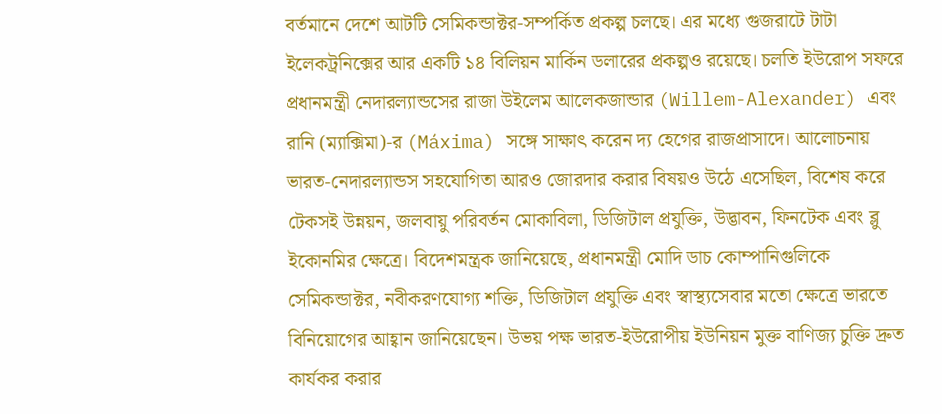বর্তমানে দেশে আটটি সেমিকন্ডাক্টর-সম্পর্কিত প্রকল্প চলছে। এর মধ্যে গুজরাটে টাটা ইলেকট্রনিক্সের আর একটি ১৪ বিলিয়ন মার্কিন ডলারের প্রকল্পও রয়েছে। চলতি ইউরোপ সফরে প্রধানমন্ত্রী নেদারল্যান্ডসের রাজা উইলেম আলেকজান্ডার (Willem-Alexander) এবং রানি (ম্যাক্সিমা)-র (Máxima) সঙ্গে সাক্ষাৎ করেন দ্য হেগের রাজপ্রাসাদে। আলোচনায় ভারত-নেদারল্যান্ডস সহযোগিতা আরও জোরদার করার বিষয়ও উঠে এসেছিল, বিশেষ করে টেকসই উন্নয়ন, জলবায়ু পরিবর্তন মোকাবিলা, ডিজিটাল প্রযুক্তি, উদ্ভাবন, ফিনটেক এবং ব্লু ইকোনমির ক্ষেত্রে। বিদেশমন্ত্রক জানিয়েছে, প্রধানমন্ত্রী মোদি ডাচ কোম্পানিগুলিকে সেমিকন্ডাক্টর, নবীকরণযোগ্য শক্তি, ডিজিটাল প্রযুক্তি এবং স্বাস্থ্যসেবার মতো ক্ষেত্রে ভারতে বিনিয়োগের আহ্বান জানিয়েছেন। উভয় পক্ষ ভারত-ইউরোপীয় ইউনিয়ন মুক্ত বাণিজ্য চুক্তি দ্রুত কার্যকর করার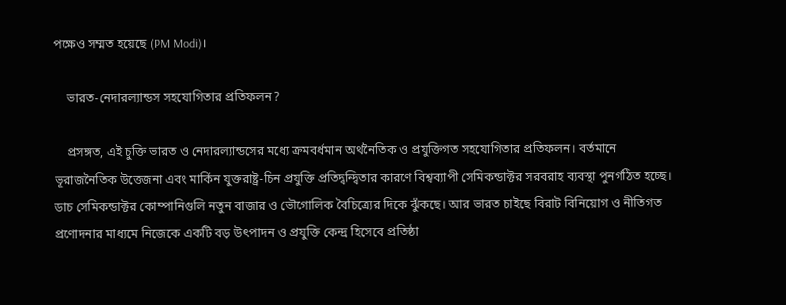পক্ষেও সম্মত হয়েছে (PM Modi)।

    ভারত-নেদারল্যান্ডস সহযোগিতার প্রতিফলন?

    প্রসঙ্গত, এই চুক্তি ভারত ও নেদারল্যান্ডসের মধ্যে ক্রমবর্ধমান অর্থনৈতিক ও প্রযুক্তিগত সহযোগিতার প্রতিফলন। বর্তমানে ভূরাজনৈতিক উত্তেজনা এবং মার্কিন যুক্তরাষ্ট্র-চিন প্রযুক্তি প্রতিদ্বন্দ্বিতার কারণে বিশ্বব্যাপী সেমিকন্ডাক্টর সরবরাহ ব্যবস্থা পুনর্গঠিত হচ্ছে। ডাচ সেমিকন্ডাক্টর কোম্পানিগুলি নতুন বাজার ও ভৌগোলিক বৈচিত্র্যের দিকে ঝুঁকছে। আর ভারত চাইছে বিরাট বিনিয়োগ ও নীতিগত প্রণোদনার মাধ্যমে নিজেকে একটি বড় উৎপাদন ও প্রযুক্তি কেন্দ্র হিসেবে প্রতিষ্ঠা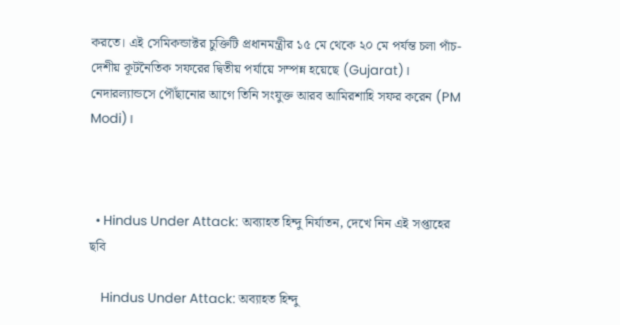করতে। এই সেমিকন্ডাক্টর চুক্তিটি প্রধানমন্ত্রীর ১৫ মে থেকে ২০ মে পর্যন্ত চলা পাঁচ-দেশীয় কূটনৈতিক সফরের দ্বিতীয় পর্যায়ে সম্পন্ন হয়েছে (Gujarat)। নেদারল্যান্ডসে পৌঁছানোর আগে তিনি সংযুক্ত আরব আমিরশাহি সফর করেন (PM Modi)।



  • Hindus Under Attack: অব্যাহত হিন্দু নির্যাতন, দেখে নিন এই সপ্তাহের ছবি

    Hindus Under Attack: অব্যাহত হিন্দু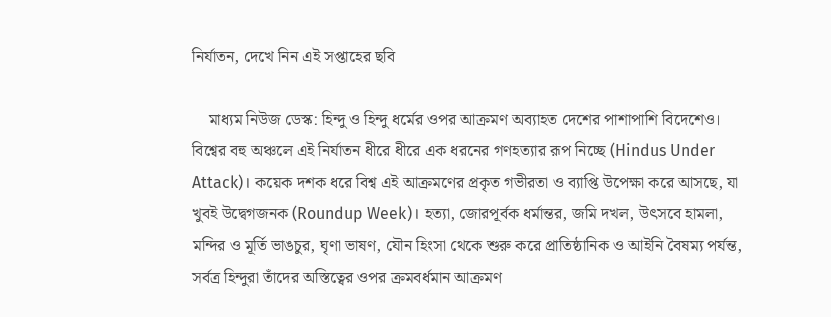নির্যাতন, দেখে নিন এই সপ্তাহের ছবি

    মাধ্যম নিউজ ডেস্ক: হিন্দু ও হিন্দু ধর্মের ওপর আক্রমণ অব্যাহত দেশের পাশাপাশি বিদেশেও। বিশ্বের বহু অঞ্চলে এই নির্যাতন ধীরে ধীরে এক ধরনের গণহত্যার রূপ নিচ্ছে (Hindus Under Attack)। কয়েক দশক ধরে বিশ্ব এই আক্রমণের প্রকৃত গভীরতা ও ব্যাপ্তি উপেক্ষা করে আসছে, যা খুবই উদ্বেগজনক (Roundup Week)। হত্যা, জোরপূর্বক ধর্মান্তর, জমি দখল, উৎসবে হামলা, মন্দির ও মূর্তি ভাঙচুর, ঘৃণা ভাষণ, যৌন হিংসা থেকে শুরু করে প্রাতিষ্ঠানিক ও আইনি বৈষম্য পর্যন্ত, সর্বত্র হিন্দুরা তাঁদের অস্তিত্বের ওপর ক্রমবর্ধমান আক্রমণ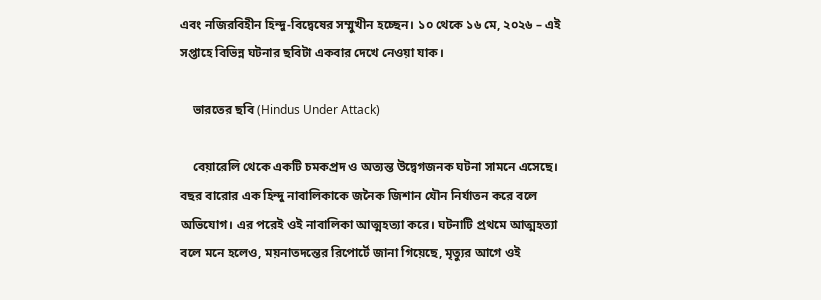এবং নজিরবিহীন হিন্দু-বিদ্বেষের সম্মুখীন হচ্ছেন। ১০ থেকে ১৬ মে, ২০২৬ – এই সপ্তাহে বিভিন্ন ঘটনার ছবিটা একবার দেখে নেওয়া যাক।

    ভারতের ছবি (Hindus Under Attack)

    বেয়ারেলি থেকে একটি চমকপ্রদ ও অত্যন্ত উদ্বেগজনক ঘটনা সামনে এসেছে। বছর বারোর এক হিন্দু নাবালিকাকে জনৈক জিশান যৌন নির্যাতন করে বলে অভিযোগ। এর পরেই ওই নাবালিকা আত্মহত্যা করে। ঘটনাটি প্রথমে আত্মহত্যা বলে মনে হলেও, ময়নাতদন্তের রিপোর্টে জানা গিয়েছে, মৃত্যুর আগে ওই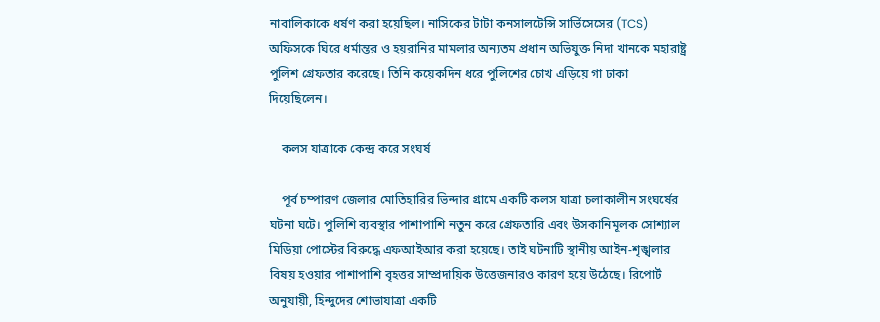নাবালিকাকে ধর্ষণ করা হয়েছিল। নাসিকের টাটা কনসালটেন্সি সার্ভিসেসের (TCS) অফিসকে ঘিরে ধর্মান্তর ও হয়রানির মামলার অন্যতম প্রধান অভিযুক্ত নিদা খানকে মহারাষ্ট্র পুলিশ গ্রেফতার করেছে। তিনি কয়েকদিন ধরে পুলিশের চোখ এড়িয়ে গা ঢাকা দিয়েছিলেন।

    কলস যাত্রাকে কেন্দ্র করে সংঘর্ষ

    পূর্ব চম্পারণ জেলার মোতিহারির ভিন্দার গ্রামে একটি কলস যাত্রা চলাকালীন সংঘর্ষের ঘটনা ঘটে। পুলিশি ব্যবস্থার পাশাপাশি নতুন করে গ্রেফতারি এবং উসকানিমূলক সোশ্যাল মিডিয়া পোস্টের বিরুদ্ধে এফআইআর করা হয়েছে। তাই ঘটনাটি স্থানীয় আইন-শৃঙ্খলার বিষয় হওয়ার পাশাপাশি বৃহত্তর সাম্প্রদায়িক উত্তেজনারও কারণ হয়ে উঠেছে। রিপোর্ট অনুযায়ী, হিন্দুদের শোভাযাত্রা একটি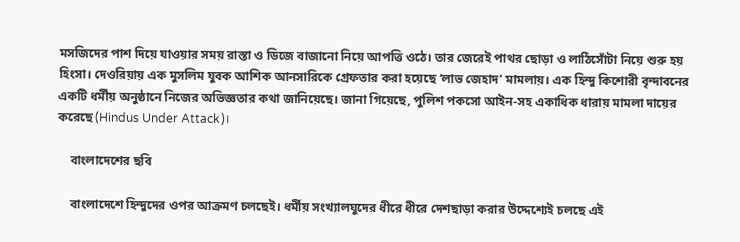মসজিদের পাশ দিয়ে যাওয়ার সময় রাস্তা ও ডিজে বাজানো নিয়ে আপত্তি ওঠে। তার জেরেই পাথর ছোড়া ও লাঠিসোঁটা নিয়ে শুরু হয় হিংসা। দেওরিয়ায় এক মুসলিম যুবক আশিক আনসারিকে গ্রেফতার করা হয়েছে ‘লাভ জেহাদ’ মামলায়। এক হিন্দু কিশোরী বৃন্দাবনের একটি ধর্মীয় অনুষ্ঠানে নিজের অভিজ্ঞতার কথা জানিয়েছে। জানা গিয়েছে, পুলিশ পকসো আইন-সহ একাধিক ধারায় মামলা দায়ের করেছে (Hindus Under Attack)।

    বাংলাদেশের ছবি

    বাংলাদেশে হিন্দুদের ওপর আক্রমণ চলছেই। ধর্মীয় সংখ্যালঘুদের ধীরে ধীরে দেশছাড়া করার উদ্দেশ্যেই চলছে এই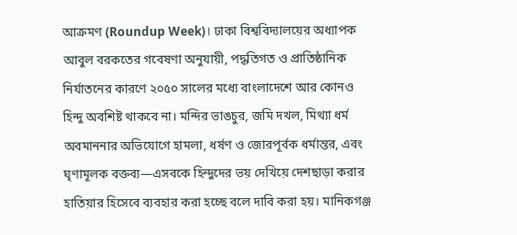আক্রমণ (Roundup Week)। ঢাকা বিশ্ববিদ্যালয়ের অধ্যাপক আবুল বরকতের গবেষণা অনুযায়ী, পদ্ধতিগত ও প্রাতিষ্ঠানিক নির্যাতনের কারণে ২০৫০ সালের মধ্যে বাংলাদেশে আর কোনও হিন্দু অবশিষ্ট থাকবে না। মন্দির ভাঙচুর, জমি দখল, মিথ্যা ধর্ম অবমাননার অভিযোগে হামলা, ধর্ষণ ও জোরপূর্বক ধর্মান্তর, এবং ঘৃণামূলক বক্তব্য—এসবকে হিন্দুদের ভয় দেখিয়ে দেশছাড়া করার হাতিয়ার হিসেবে ব্যবহার করা হচ্ছে বলে দাবি করা হয়। মানিকগঞ্জ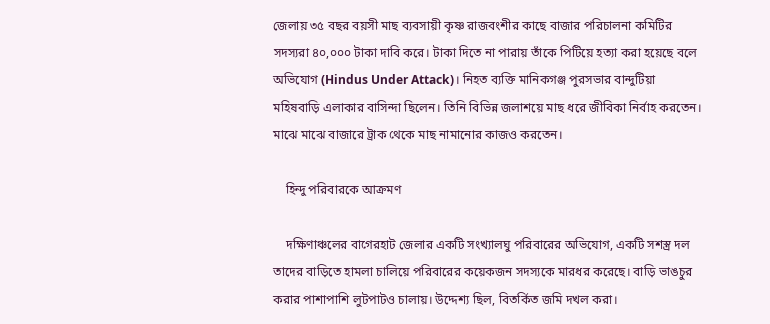জেলায় ৩৫ বছর বয়সী মাছ ব্যবসায়ী কৃষ্ণ রাজবংশীর কাছে বাজার পরিচালনা কমিটির সদস্যরা ৪০,০০০ টাকা দাবি করে। টাকা দিতে না পারায় তাঁকে পিটিয়ে হত্যা করা হয়েছে বলে অভিযোগ (Hindus Under Attack)। নিহত ব্যক্তি মানিকগঞ্জ পুরসভার বান্দুটিয়া মহিষবাড়ি এলাকার বাসিন্দা ছিলেন। তিনি বিভিন্ন জলাশয়ে মাছ ধরে জীবিকা নির্বাহ করতেন। মাঝে মাঝে বাজারে ট্রাক থেকে মাছ নামানোর কাজও করতেন।

    হিন্দু পরিবারকে আক্রমণ

    দক্ষিণাঞ্চলের বাগেরহাট জেলার একটি সংখ্যালঘু পরিবারের অভিযোগ, একটি সশস্ত্র দল তাদের বাড়িতে হামলা চালিয়ে পরিবারের কয়েকজন সদস্যকে মারধর করেছে। বাড়ি ভাঙচুর করার পাশাপাশি লুটপাটও চালায়। উদ্দেশ্য ছিল, বিতর্কিত জমি দখল করা।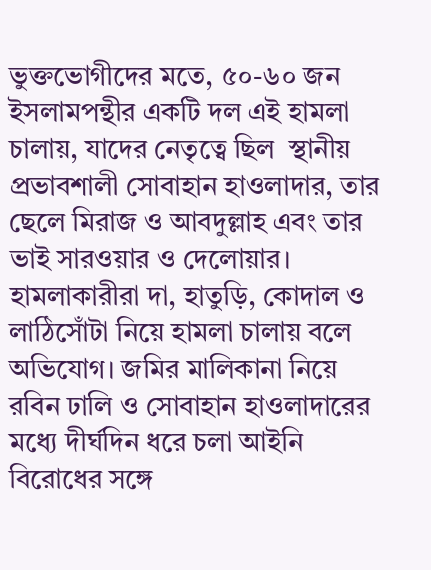ভুক্তভোগীদের মতে, ৫০-৬০ জন ইসলামপন্থীর একটি দল এই হামলা চালায়, যাদের নেতৃত্বে ছিল  স্থানীয় প্রভাবশালী সোবাহান হাওলাদার, তার ছেলে মিরাজ ও আবদুল্লাহ এবং তার ভাই সারওয়ার ও দেলোয়ার। হামলাকারীরা দা, হাতুড়ি, কোদাল ও লাঠিসোঁটা নিয়ে হামলা চালায় বলে অভিযোগ। জমির মালিকানা নিয়ে রবিন ঢালি ও সোবাহান হাওলাদারের মধ্যে দীর্ঘদিন ধরে চলা আইনি বিরোধের সঙ্গে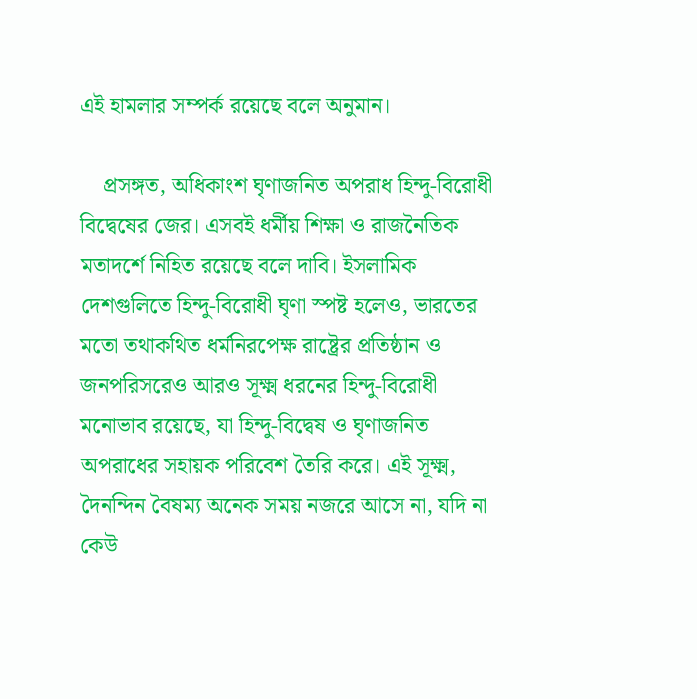এই হামলার সম্পর্ক রয়েছে বলে অনুমান।

    প্রসঙ্গত, অধিকাংশ ঘৃণাজনিত অপরাধ হিন্দু-বিরোধী বিদ্বেষের জের। এসবই ধর্মীয় শিক্ষা ও রাজনৈতিক মতাদর্শে নিহিত রয়েছে বলে দাবি। ইসলামিক দেশগুলিতে হিন্দু-বিরোধী ঘৃণা স্পষ্ট হলেও, ভারতের মতো তথাকথিত ধর্মনিরপেক্ষ রাষ্ট্রের প্রতিষ্ঠান ও জনপরিসরেও আরও সূক্ষ্ম ধরনের হিন্দু-বিরোধী মনোভাব রয়েছে, যা হিন্দু-বিদ্বেষ ও ঘৃণাজনিত অপরাধের সহায়ক পরিবেশ তৈরি করে। এই সূক্ষ্ম, দৈনন্দিন বৈষম্য অনেক সময় নজরে আসে না, যদি না কেউ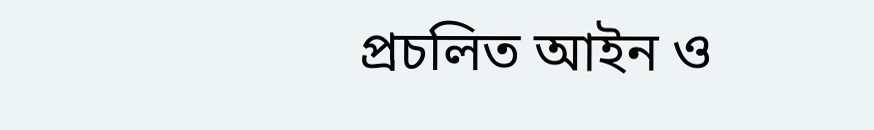প্রচলিত আইন ও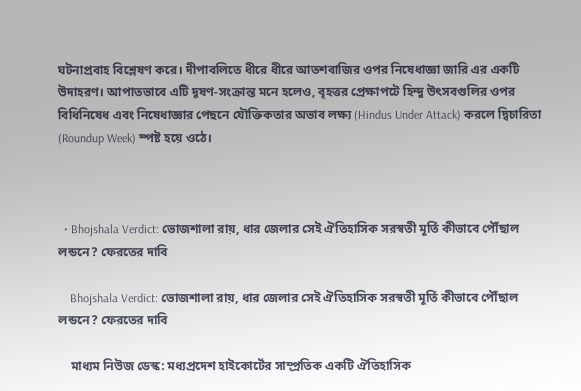ঘটনাপ্রবাহ বিশ্লেষণ করে। দীপাবলিতে ধীরে ধীরে আতশবাজির ওপর নিষেধাজ্ঞা জারি এর একটি উদাহরণ। আপাতভাবে এটি দূষণ-সংক্রান্ত মনে হলেও, বৃহত্তর প্রেক্ষাপটে হিন্দু উৎসবগুলির ওপর বিধিনিষেধ এবং নিষেধাজ্ঞার পেছনে যৌক্তিকতার অভাব লক্ষ্য (Hindus Under Attack) করলে দ্বিচারিতা (Roundup Week) স্পষ্ট হয়ে ওঠে।



  • Bhojshala Verdict: ভোজশালা রায়, ধার জেলার সেই ঐতিহাসিক সরস্বতী মূর্তি কীভাবে পৌঁছাল লন্ডনে? ফেরতের দাবি

    Bhojshala Verdict: ভোজশালা রায়, ধার জেলার সেই ঐতিহাসিক সরস্বতী মূর্তি কীভাবে পৌঁছাল লন্ডনে? ফেরতের দাবি

    মাধ্যম নিউজ ডেস্ক: মধ্যপ্রদেশ হাইকোর্টের সাম্প্রতিক একটি ঐতিহাসিক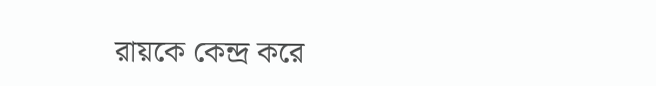রায়কে কেন্দ্র করে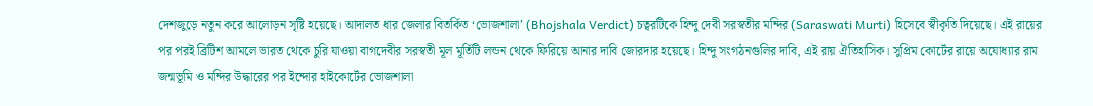দেশজুড়ে নতুন করে আলোড়ন সৃষ্টি হয়েছে। আদালত ধার জেলার বিতর্কিত ‘ভোজশালা’ (Bhojshala Verdict) চত্বরটিকে হিন্দু দেবী সরস্বতীর মন্দির (Saraswati Murti) হিসেবে স্বীকৃতি দিয়েছে। এই রায়ের পর পরই ব্রিটিশ আমলে ভারত থেকে চুরি যাওয়া বাগদেবীর সরস্বতী মূল মূর্তিটি লন্ডন থেকে ফিরিয়ে আনার দাবি জোরদার হয়েছে। হিন্দু সংগঠনগুলির দাবি, এই রায় ঐতিহাসিক। সুপ্রিম কোর্টের রায়ে অযোধ্যার রাম জন্মভূমি ও মন্দির উদ্ধারের পর ইন্দোর হাইকোর্টের ভোজশালা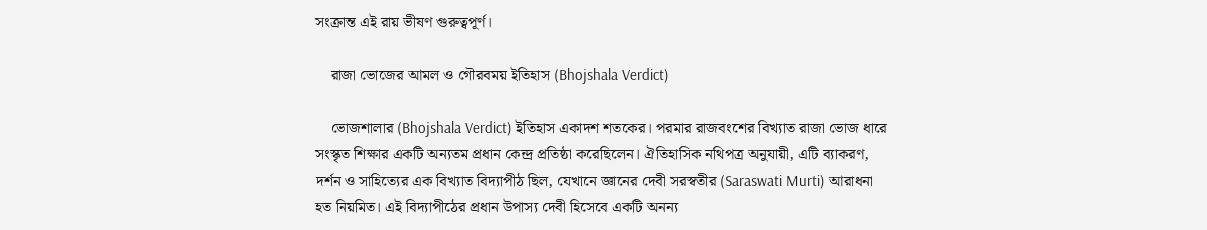সংক্রান্ত এই রায় ভীষণ গুরুত্বপূর্ণ।

    রাজা ভোজের আমল ও গৌরবময় ইতিহাস (Bhojshala Verdict)

    ভোজশালার (Bhojshala Verdict) ইতিহাস একাদশ শতকের। পরমার রাজবংশের বিখ্যাত রাজা ভোজ ধারে সংস্কৃত শিক্ষার একটি অন্যতম প্রধান কেন্দ্র প্রতিষ্ঠা করেছিলেন। ঐতিহাসিক নথিপত্র অনুযায়ী, এটি ব্যাকরণ, দর্শন ও সাহিত্যের এক বিখ্যাত বিদ্যাপীঠ ছিল, যেখানে জ্ঞানের দেবী সরস্বতীর (Saraswati Murti) আরাধনা হত নিয়মিত। এই বিদ্যাপীঠের প্রধান উপাস্য দেবী হিসেবে একটি অনন্য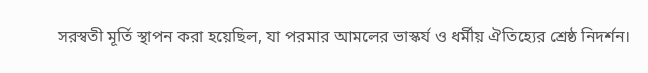সরস্বতী মূর্তি স্থাপন করা হয়েছিল, যা পরমার আমলের ভাস্কর্য ও ধর্মীয় ঐতিহ্যের শ্রেষ্ঠ নিদর্শন।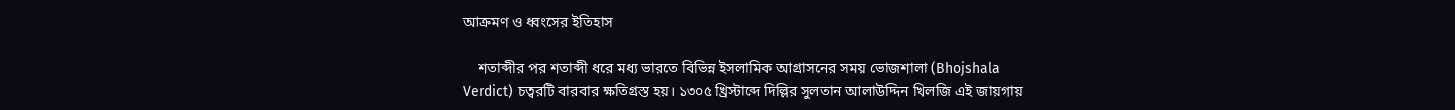আক্রমণ ও ধ্বংসের ইতিহাস

    শতাব্দীর পর শতাব্দী ধরে মধ্য ভারতে বিভিন্ন ইসলামিক আগ্রাসনের সময় ভোজশালা (Bhojshala Verdict) চত্বরটি বারবার ক্ষতিগ্রস্ত হয়। ১৩০৫ খ্রিস্টাব্দে দিল্লির সুলতান আলাউদ্দিন খিলজি এই জায়গায়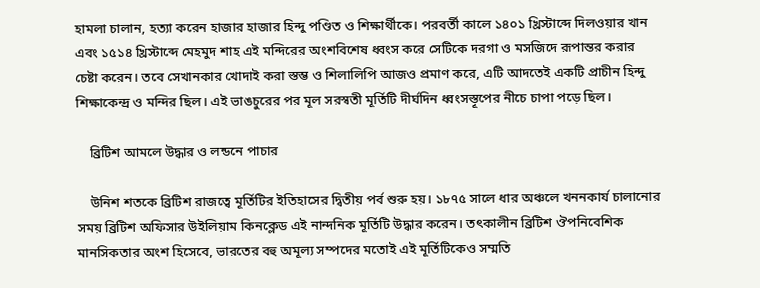হামলা চালান, হত্যা করেন হাজার হাজার হিন্দু পণ্ডিত ও শিক্ষার্থীকে। পরবর্তী কালে ১৪০১ খ্রিস্টাব্দে দিলওয়ার খান এবং ১৫১৪ খ্রিস্টাব্দে মেহমুদ শাহ এই মন্দিরের অংশবিশেষ ধ্বংস করে সেটিকে দরগা ও মসজিদে রূপান্তর করার চেষ্টা করেন। তবে সেখানকার খোদাই করা স্তম্ভ ও শিলালিপি আজও প্রমাণ করে, এটি আদতেই একটি প্রাচীন হিন্দু শিক্ষাকেন্দ্র ও মন্দির ছিল। এই ভাঙচুরের পর মূল সরস্বতী মূর্তিটি দীর্ঘদিন ধ্বংসস্তূপের নীচে চাপা পড়ে ছিল।

    ব্রিটিশ আমলে উদ্ধার ও লন্ডনে পাচার

    উনিশ শতকে ব্রিটিশ রাজত্বে মূর্তিটির ইতিহাসের দ্বিতীয় পর্ব শুরু হয়। ১৮৭৫ সালে ধার অঞ্চলে খননকার্য চালানোর সময় ব্রিটিশ অফিসার উইলিয়াম কিনক্লেড এই নান্দনিক মূর্তিটি উদ্ধার করেন। তৎকালীন ব্রিটিশ ঔপনিবেশিক মানসিকতার অংশ হিসেবে, ভারতের বহু অমূল্য সম্পদের মতোই এই মূর্তিটিকেও সম্মতি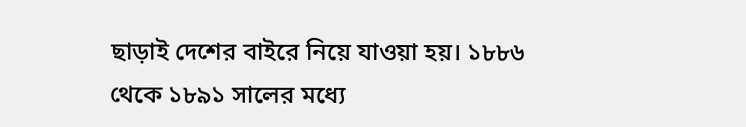ছাড়াই দেশের বাইরে নিয়ে যাওয়া হয়। ১৮৮৬ থেকে ১৮৯১ সালের মধ্যে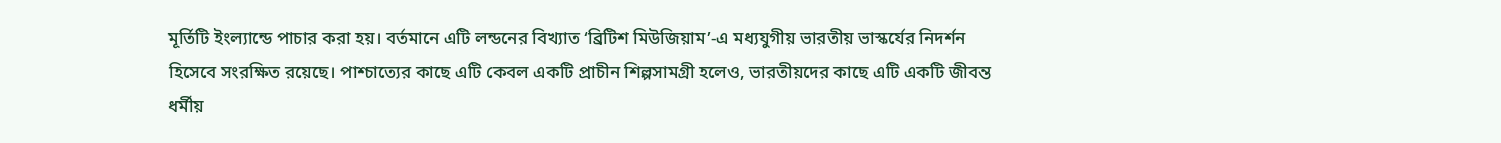মূর্তিটি ইংল্যান্ডে পাচার করা হয়। বর্তমানে এটি লন্ডনের বিখ্যাত ‘ব্রিটিশ মিউজিয়াম’-এ মধ্যযুগীয় ভারতীয় ভাস্কর্যের নিদর্শন হিসেবে সংরক্ষিত রয়েছে। পাশ্চাত্যের কাছে এটি কেবল একটি প্রাচীন শিল্পসামগ্রী হলেও, ভারতীয়দের কাছে এটি একটি জীবন্ত ধর্মীয়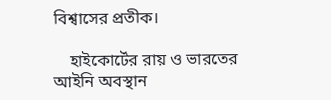বিশ্বাসের প্রতীক।

    হাইকোর্টের রায় ও ভারতের আইনি অবস্থান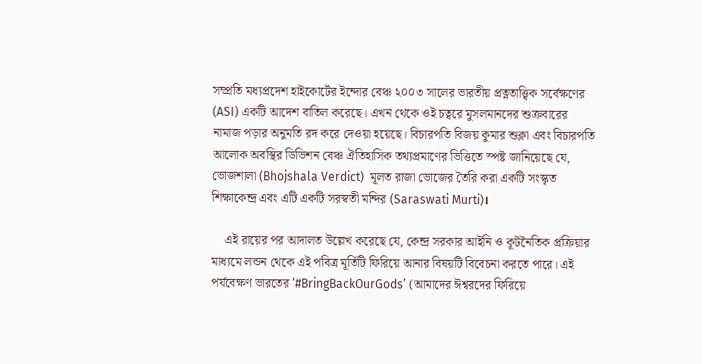সম্প্রতি মধ্যপ্রদেশ হাইকোর্টের ইন্দোর বেঞ্চ ২০০৩ সালের ভারতীয় প্রত্নতাত্ত্বিক সর্বেক্ষণের (ASI) একটি আদেশ বাতিল করেছে। এখন থেকে ওই চত্বরে মুসলমানদের শুক্রবারের নামাজ পড়ার অনুমতি রদ করে দেওয়া হয়েছে। বিচারপতি বিজয় কুমার শুক্লা এবং বিচারপতি আলোক অবস্থির ডিভিশন বেঞ্চ ঐতিহাসিক তথ্যপ্রমাণের ভিত্তিতে স্পষ্ট জানিয়েছে যে, ভোজশালা (Bhojshala Verdict)  মূলত রাজা ভোজের তৈরি করা একটি সংস্কৃত শিক্ষাকেন্দ্র এবং এটি একটি সরস্বতী মন্দির (Saraswati Murti)।

    এই রায়ের পর আদালত উল্লেখ করেছে যে, কেন্দ্র সরকার আইনি ও কূটনৈতিক প্রক্রিয়ার মাধ্যমে লন্ডন থেকে এই পবিত্র মূর্তিটি ফিরিয়ে আনার বিষয়টি বিবেচনা করতে পারে। এই পর্যবেক্ষণ ভারতের ‘#BringBackOurGods’ (আমাদের ঈশ্বরদের ফিরিয়ে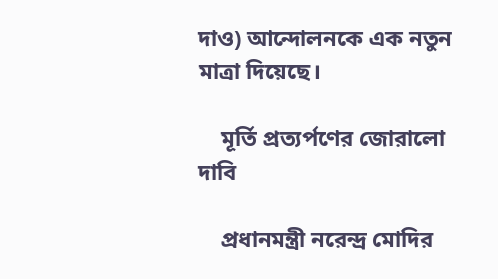দাও) আন্দোলনকে এক নতুন মাত্রা দিয়েছে।

    মূর্তি প্রত্যর্পণের জোরালো দাবি

    প্রধানমন্ত্রী নরেন্দ্র মোদির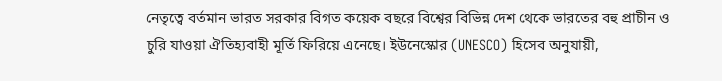নেতৃত্বে বর্তমান ভারত সরকার বিগত কয়েক বছরে বিশ্বের বিভিন্ন দেশ থেকে ভারতের বহু প্রাচীন ও চুরি যাওয়া ঐতিহ্যবাহী মূর্তি ফিরিয়ে এনেছে। ইউনেস্কোর (UNESCO) হিসেব অনুযায়ী,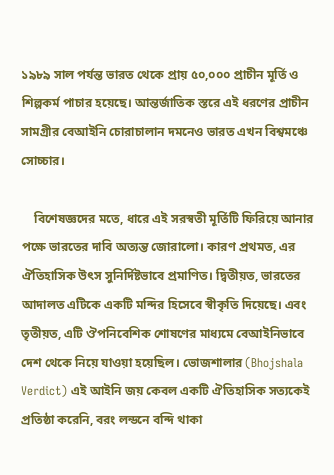১৯৮৯ সাল পর্যন্ত ভারত থেকে প্রায় ৫০,০০০ প্রাচীন মূর্তি ও শিল্পকর্ম পাচার হয়েছে। আন্তর্জাতিক স্তরে এই ধরণের প্রাচীন সামগ্রীর বেআইনি চোরাচালান দমনেও ভারত এখন বিশ্বমঞ্চে সোচ্চার।

    বিশেষজ্ঞদের মতে, ধারে এই সরস্বতী মূর্তিটি ফিরিয়ে আনার পক্ষে ভারতের দাবি অত্যন্ত জোরালো। কারণ প্রথমত, এর ঐতিহাসিক উৎস সুনির্দিষ্টভাবে প্রমাণিত। দ্বিতীয়ত, ভারতের আদালত এটিকে একটি মন্দির হিসেবে স্বীকৃতি দিয়েছে। এবং তৃতীয়ত, এটি ঔপনিবেশিক শোষণের মাধ্যমে বেআইনিভাবে দেশ থেকে নিয়ে যাওয়া হয়েছিল। ভোজশালার (Bhojshala Verdict) এই আইনি জয় কেবল একটি ঐতিহাসিক সত্যকেই প্রতিষ্ঠা করেনি, বরং লন্ডনে বন্দি থাকা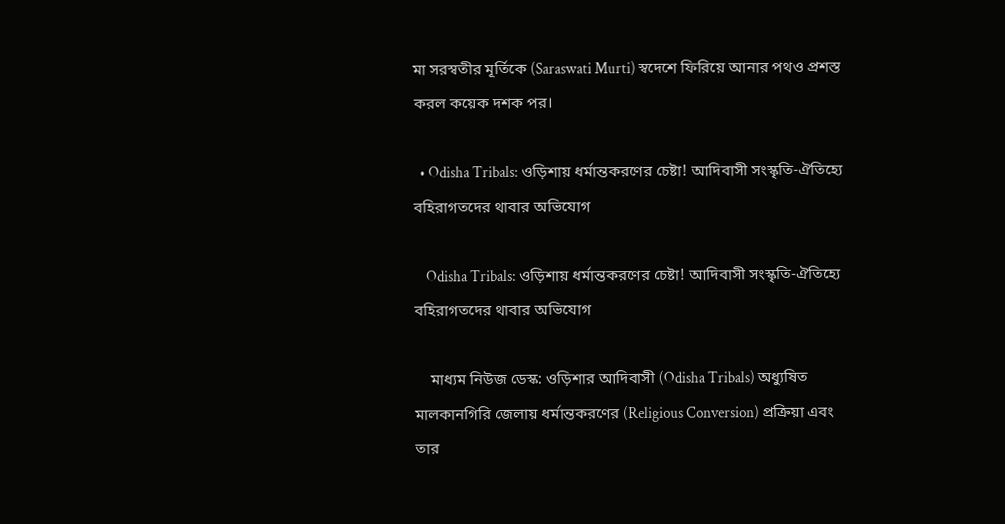মা সরস্বতীর মূর্তিকে (Saraswati Murti) স্বদেশে ফিরিয়ে আনার পথও প্রশস্ত করল কয়েক দশক পর।

  • Odisha Tribals: ওড়িশায় ধর্মান্তকরণের চেষ্টা! আদিবাসী সংস্কৃতি-ঐতিহ্যে বহিরাগতদের থাবার অভিযোগ

    Odisha Tribals: ওড়িশায় ধর্মান্তকরণের চেষ্টা! আদিবাসী সংস্কৃতি-ঐতিহ্যে বহিরাগতদের থাবার অভিযোগ

    মাধ্যম নিউজ ডেস্ক: ওড়িশার আদিবাসী (Odisha Tribals) অধ্যুষিত মালকানগিরি জেলায় ধর্মান্তকরণের (Religious Conversion) প্রক্রিয়া এবং তার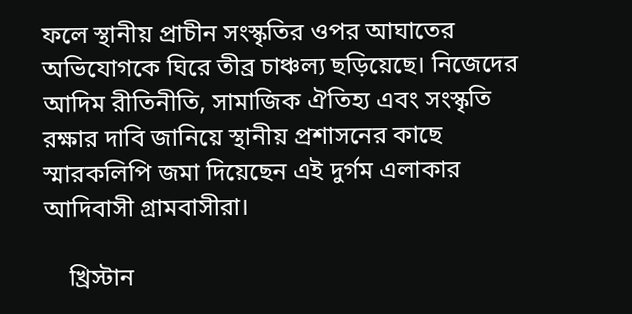ফলে স্থানীয় প্রাচীন সংস্কৃতির ওপর আঘাতের অভিযোগকে ঘিরে তীব্র চাঞ্চল্য ছড়িয়েছে। নিজেদের আদিম রীতিনীতি, সামাজিক ঐতিহ্য এবং সংস্কৃতি রক্ষার দাবি জানিয়ে স্থানীয় প্রশাসনের কাছে স্মারকলিপি জমা দিয়েছেন এই দুর্গম এলাকার আদিবাসী গ্রামবাসীরা।

    খ্রিস্টান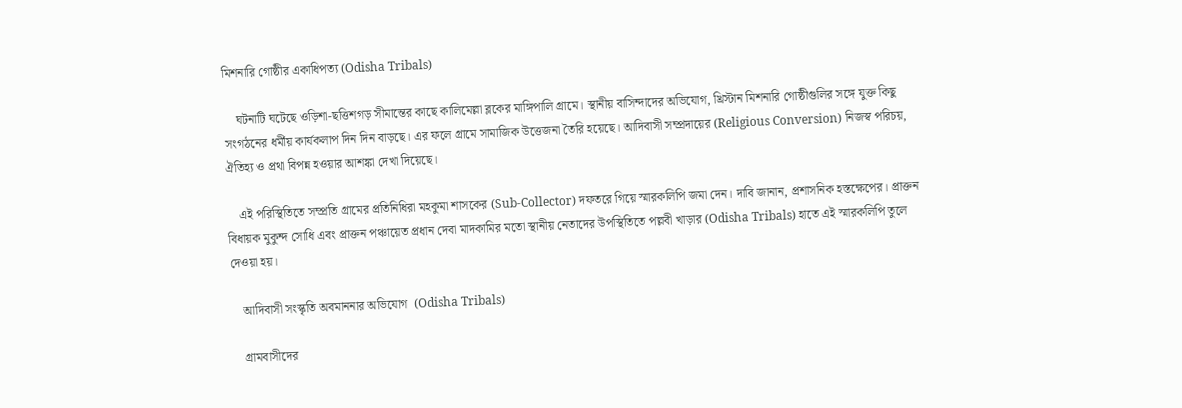মিশনারি গোষ্ঠীর একাধিপত্য (Odisha Tribals)

    ঘটনাটি ঘটেছে ওড়িশা-ছত্তিশগড় সীমান্তের কাছে কালিমেল্লা ব্লকের মাঙ্গিপালি গ্রামে। স্থানীয় বাসিন্দাদের অভিযোগ, খ্রিস্টান মিশনারি গোষ্ঠীগুলির সঙ্গে যুক্ত কিছু সংগঠনের ধর্মীয় কার্যকলাপ দিন দিন বাড়ছে। এর ফলে গ্রামে সামাজিক উত্তেজনা তৈরি হয়েছে। আদিবাসী সম্প্রদায়ের (Religious Conversion) নিজস্ব পরিচয়, ঐতিহ্য ও প্রথা বিপন্ন হওয়ার আশঙ্কা দেখা দিয়েছে।

    এই পরিস্থিতিতে সম্প্রতি গ্রামের প্রতিনিধিরা মহকুমা শাসকের (Sub-Collector) দফতরে গিয়ে স্মারকলিপি জমা দেন। দাবি জানান, প্রশাসনিক হস্তক্ষেপের। প্রাক্তন বিধায়ক মুকুন্দ সোধি এবং প্রাক্তন পঞ্চায়েত প্রধান দেবা মাদকামির মতো স্থানীয় নেতাদের উপস্থিতিতে পল্লবী খাড়ার (Odisha Tribals) হাতে এই স্মারকলিপি তুলে দেওয়া হয়।

    আদিবাসী সংস্কৃতি অবমাননার অভিযোগ  (Odisha Tribals)

    গ্রামবাসীদের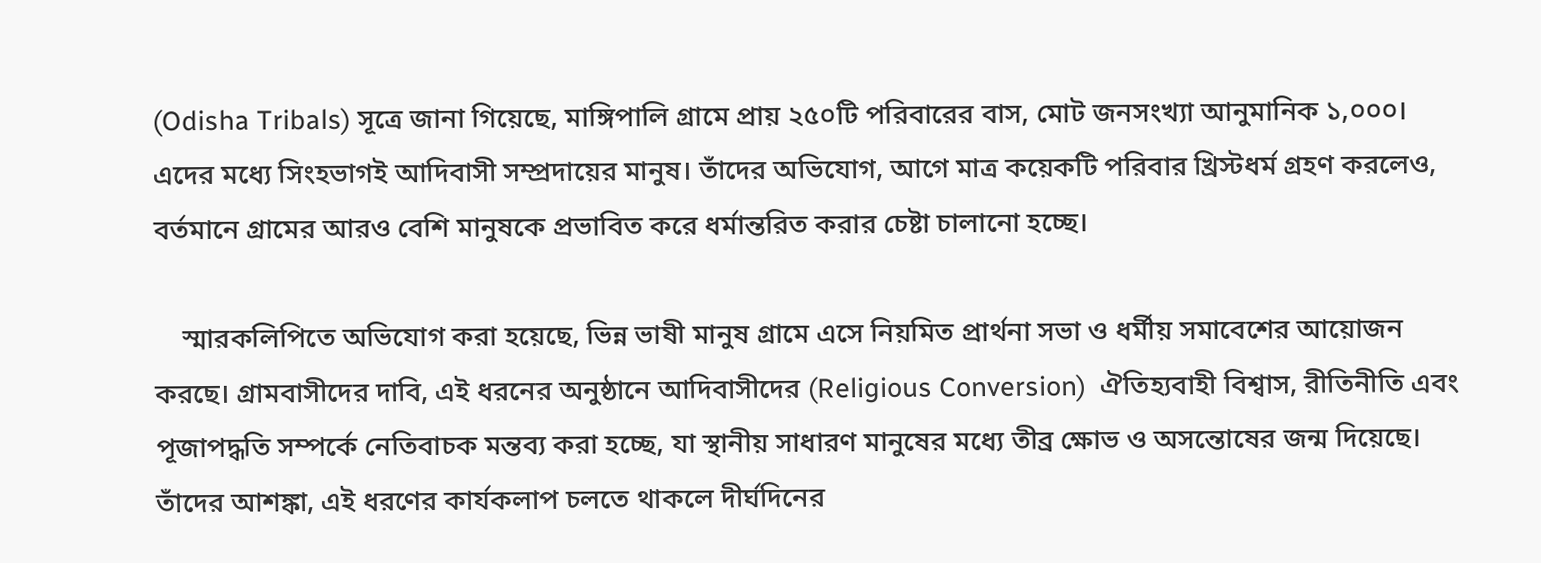(Odisha Tribals) সূত্রে জানা গিয়েছে, মাঙ্গিপালি গ্রামে প্রায় ২৫০টি পরিবারের বাস, মোট জনসংখ্যা আনুমানিক ১,০০০। এদের মধ্যে সিংহভাগই আদিবাসী সম্প্রদায়ের মানুষ। তাঁদের অভিযোগ, আগে মাত্র কয়েকটি পরিবার খ্রিস্টধর্ম গ্রহণ করলেও, বর্তমানে গ্রামের আরও বেশি মানুষকে প্রভাবিত করে ধর্মান্তরিত করার চেষ্টা চালানো হচ্ছে।

    স্মারকলিপিতে অভিযোগ করা হয়েছে, ভিন্ন ভাষী মানুষ গ্রামে এসে নিয়মিত প্রার্থনা সভা ও ধর্মীয় সমাবেশের আয়োজন করছে। গ্রামবাসীদের দাবি, এই ধরনের অনুষ্ঠানে আদিবাসীদের (Religious Conversion)  ঐতিহ্যবাহী বিশ্বাস, রীতিনীতি এবং পূজাপদ্ধতি সম্পর্কে নেতিবাচক মন্তব্য করা হচ্ছে, যা স্থানীয় সাধারণ মানুষের মধ্যে তীব্র ক্ষোভ ও অসন্তোষের জন্ম দিয়েছে। তাঁদের আশঙ্কা, এই ধরণের কার্যকলাপ চলতে থাকলে দীর্ঘদিনের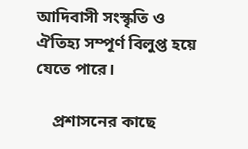আদিবাসী সংস্কৃতি ও ঐতিহ্য সম্পূর্ণ বিলুপ্ত হয়ে যেতে পারে।

    প্রশাসনের কাছে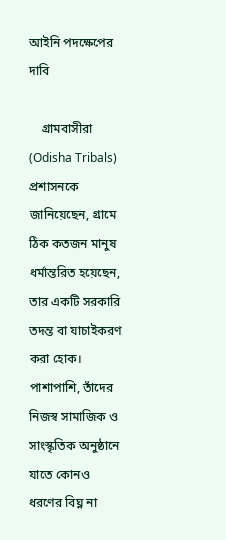আইনি পদক্ষেপের দাবি

    গ্রামবাসীরা (Odisha Tribals) প্রশাসনকে জানিয়েছেন, গ্রামে ঠিক কতজন মানুষ ধর্মান্তরিত হয়েছেন, তার একটি সরকারি তদন্ত বা যাচাইকরণ করা হোক। পাশাপাশি, তাঁদের নিজস্ব সামাজিক ও সাংস্কৃতিক অনুষ্ঠানে যাতে কোনও ধরণের বিঘ্ন না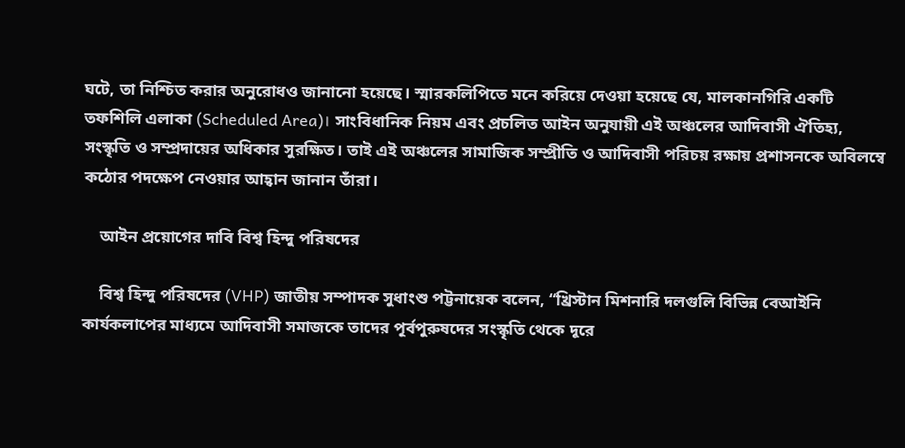ঘটে, তা নিশ্চিত করার অনুরোধও জানানো হয়েছে। স্মারকলিপিতে মনে করিয়ে দেওয়া হয়েছে যে, মালকানগিরি একটি তফশিলি এলাকা (Scheduled Area)। সাংবিধানিক নিয়ম এবং প্রচলিত আইন অনুযায়ী এই অঞ্চলের আদিবাসী ঐতিহ্য, সংস্কৃতি ও সম্প্রদায়ের অধিকার সুরক্ষিত। তাই এই অঞ্চলের সামাজিক সম্প্রীতি ও আদিবাসী পরিচয় রক্ষায় প্রশাসনকে অবিলম্বে কঠোর পদক্ষেপ নেওয়ার আহ্বান জানান তাঁরা।

    আইন প্রয়োগের দাবি বিশ্ব হিন্দু পরিষদের

    বিশ্ব হিন্দু পরিষদের (VHP) জাতীয় সম্পাদক সুধাংশু পট্টনায়েক বলেন, “খ্রিস্টান মিশনারি দলগুলি বিভিন্ন বেআইনি কার্যকলাপের মাধ্যমে আদিবাসী সমাজকে তাদের পূর্বপুরুষদের সংস্কৃতি থেকে দূরে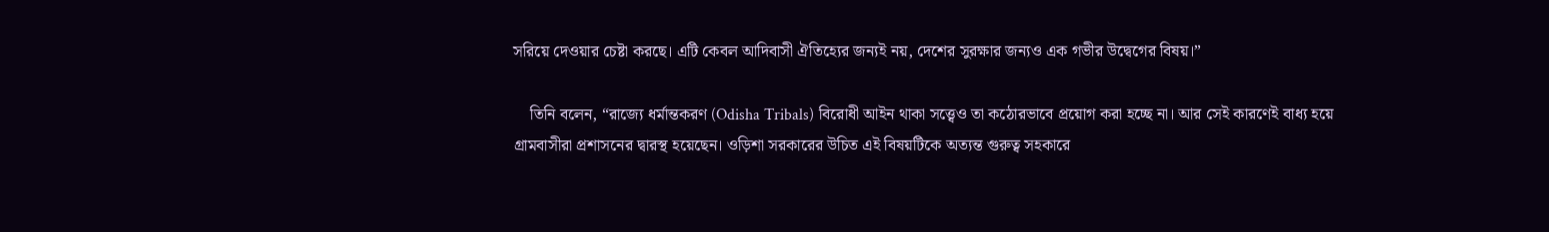সরিয়ে দেওয়ার চেষ্টা করছে। এটি কেবল আদিবাসী ঐতিহ্যের জন্যই নয়, দেশের সুরক্ষার জন্যও এক গভীর উদ্বেগের বিষয়।”

    তিনি বলেন, “রাজ্যে ধর্মান্তকরণ (Odisha Tribals) বিরোধী আইন থাকা সত্ত্বেও তা কঠোরভাবে প্রয়োগ করা হচ্ছে না। আর সেই কারণেই বাধ্য হয়ে গ্রামবাসীরা প্রশাসনের দ্বারস্থ হয়েছেন। ওড়িশা সরকারের উচিত এই বিষয়টিকে অত্যন্ত গুরুত্ব সহকারে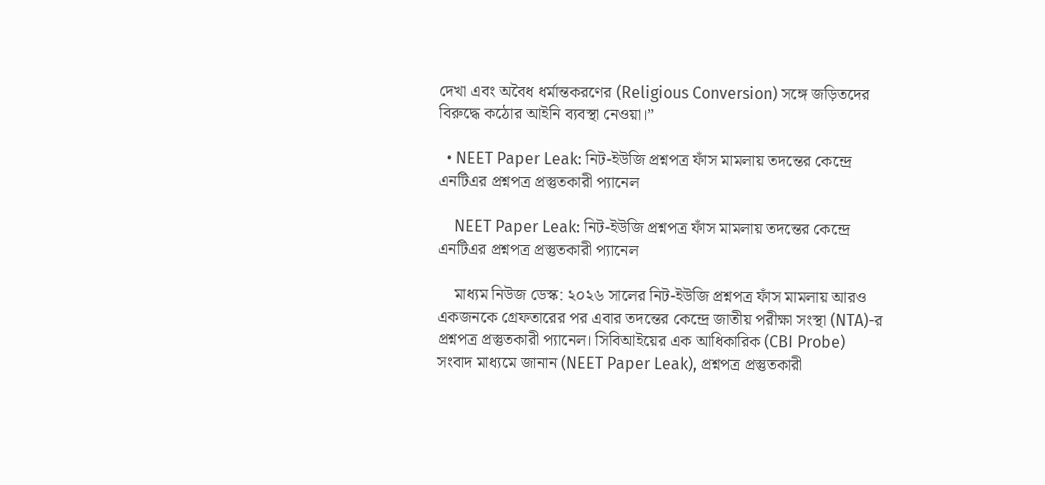দেখা এবং অবৈধ ধর্মান্তকরণের (Religious Conversion) সঙ্গে জড়িতদের বিরুদ্ধে কঠোর আইনি ব্যবস্থা নেওয়া।”

  • NEET Paper Leak: নিট-ইউজি প্রশ্নপত্র ফাঁস মামলায় তদন্তের কেন্দ্রে এনটিএর প্রশ্নপত্র প্রস্তুতকারী প্যানেল

    NEET Paper Leak: নিট-ইউজি প্রশ্নপত্র ফাঁস মামলায় তদন্তের কেন্দ্রে এনটিএর প্রশ্নপত্র প্রস্তুতকারী প্যানেল

    মাধ্যম নিউজ ডেস্ক: ২০২৬ সালের নিট-ইউজি প্রশ্নপত্র ফাঁস মামলায় আরও একজনকে গ্রেফতারের পর এবার তদন্তের কেন্দ্রে জাতীয় পরীক্ষা সংস্থা (NTA)-র প্রশ্নপত্র প্রস্তুতকারী প্যানেল। সিবিআইয়ের এক আধিকারিক (CBI Probe) সংবাদ মাধ্যমে জানান (NEET Paper Leak), প্রশ্নপত্র প্রস্তুতকারী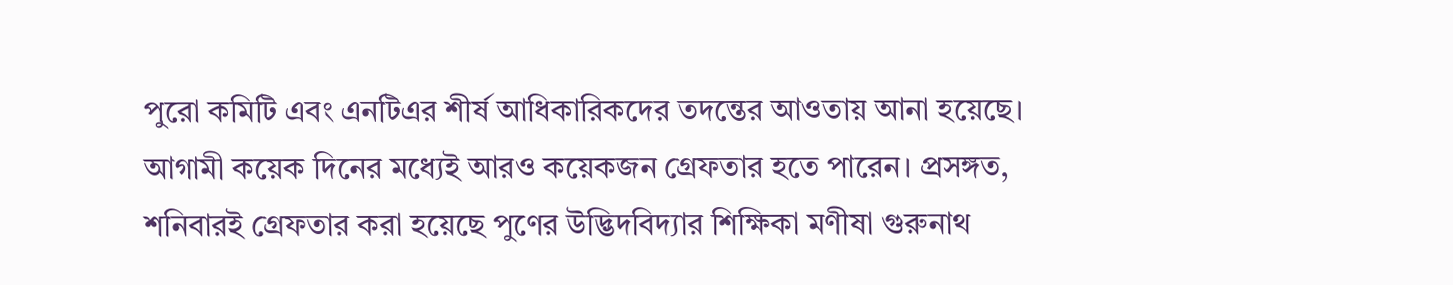পুরো কমিটি এবং এনটিএর শীর্ষ আধিকারিকদের তদন্তের আওতায় আনা হয়েছে। আগামী কয়েক দিনের মধ্যেই আরও কয়েকজন গ্রেফতার হতে পারেন। প্রসঙ্গত, শনিবারই গ্রেফতার করা হয়েছে পুণের উদ্ভিদবিদ্যার শিক্ষিকা মণীষা গুরুনাথ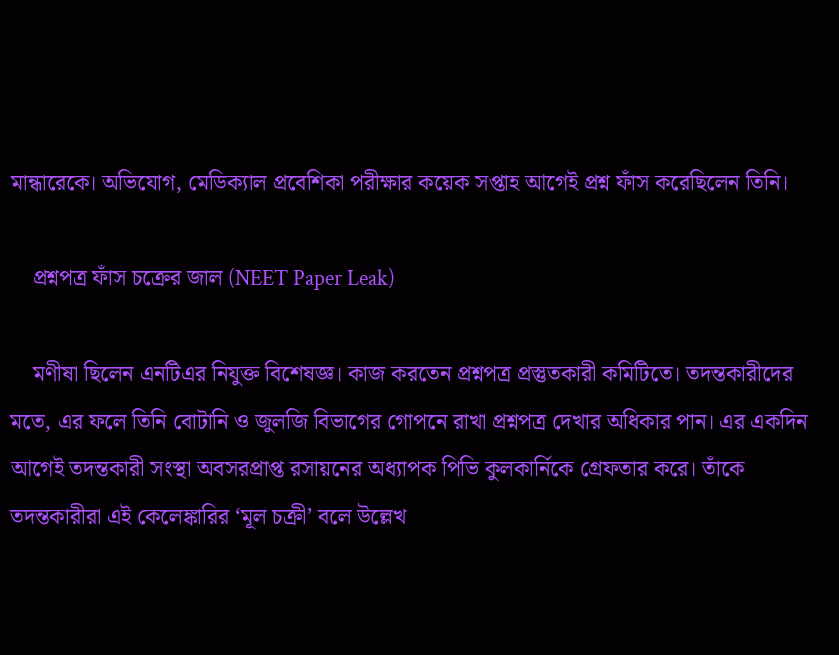মান্ধারেকে। অভিযোগ, মেডিক্যাল প্রবেশিকা পরীক্ষার কয়েক সপ্তাহ আগেই প্রশ্ন ফাঁস করেছিলেন তিনি।

    প্রশ্নপত্র ফাঁস চক্রের জাল (NEET Paper Leak)

    মণীষা ছিলেন এনটিএর নিযুক্ত বিশেষজ্ঞ। কাজ করতেন প্রশ্নপত্র প্রস্তুতকারী কমিটিতে। তদন্তকারীদের মতে, এর ফলে তিনি বোটানি ও জুলজি বিভাগের গোপনে রাখা প্রশ্নপত্র দেখার অধিকার পান। এর একদিন আগেই তদন্তকারী সংস্থা অবসরপ্রাপ্ত রসায়নের অধ্যাপক পিভি কুলকার্নিকে গ্রেফতার করে। তাঁকে তদন্তকারীরা এই কেলেঙ্কারির ‘মূল চক্রী’ বলে উল্লেখ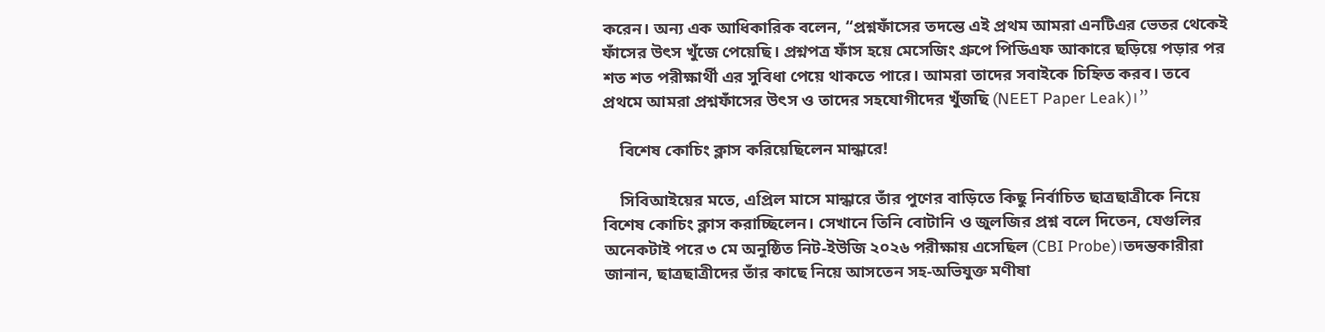করেন। অন্য এক আধিকারিক বলেন, “প্রশ্নফাঁসের তদন্তে এই প্রথম আমরা এনটিএর ভেতর থেকেই ফাঁসের উৎস খুঁজে পেয়েছি। প্রশ্নপত্র ফাঁস হয়ে মেসেজিং গ্রুপে পিডিএফ আকারে ছড়িয়ে পড়ার পর শত শত পরীক্ষার্থী এর সুবিধা পেয়ে থাকতে পারে। আমরা তাদের সবাইকে চিহ্নিত করব। তবে প্রথমে আমরা প্রশ্নফাঁসের উৎস ও তাদের সহযোগীদের খুঁজছি (NEET Paper Leak)।”

    বিশেষ কোচিং ক্লাস করিয়েছিলেন মান্ধারে!

    সিবিআইয়ের মতে, এপ্রিল মাসে মান্ধারে তাঁর পুণের বাড়িতে কিছু নির্বাচিত ছাত্রছাত্রীকে নিয়ে বিশেষ কোচিং ক্লাস করাচ্ছিলেন। সেখানে তিনি বোটানি ও জুলজির প্রশ্ন বলে দিতেন, যেগুলির অনেকটাই পরে ৩ মে অনুষ্ঠিত নিট-ইউজি ২০২৬ পরীক্ষায় এসেছিল (CBI Probe)।তদন্তকারীরা জানান, ছাত্রছাত্রীদের তাঁর কাছে নিয়ে আসতেন সহ-অভিযুক্ত মণীষা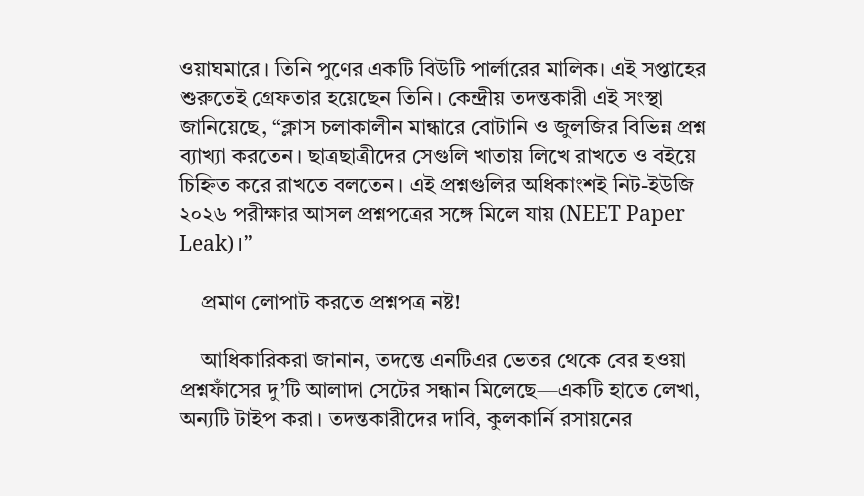ওয়াঘমারে। তিনি পুণের একটি বিউটি পার্লারের মালিক। এই সপ্তাহের শুরুতেই গ্রেফতার হয়েছেন তিনি। কেন্দ্রীয় তদন্তকারী এই সংস্থা জানিয়েছে, “ক্লাস চলাকালীন মান্ধারে বোটানি ও জুলজির বিভিন্ন প্রশ্ন ব্যাখ্যা করতেন। ছাত্রছাত্রীদের সেগুলি খাতায় লিখে রাখতে ও বইয়ে চিহ্নিত করে রাখতে বলতেন। এই প্রশ্নগুলির অধিকাংশই নিট-ইউজি ২০২৬ পরীক্ষার আসল প্রশ্নপত্রের সঙ্গে মিলে যায় (NEET Paper Leak)।”

    প্রমাণ লোপাট করতে প্রশ্নপত্র নষ্ট!

    আধিকারিকরা জানান, তদন্তে এনটিএর ভেতর থেকে বের হওয়া প্রশ্নফাঁসের দু’টি আলাদা সেটের সন্ধান মিলেছে—একটি হাতে লেখা, অন্যটি টাইপ করা। তদন্তকারীদের দাবি, কুলকার্নি রসায়নের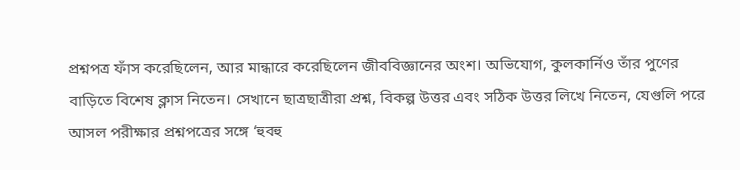প্রশ্নপত্র ফাঁস করেছিলেন, আর মান্ধারে করেছিলেন জীববিজ্ঞানের অংশ। অভিযোগ, কুলকার্নিও তাঁর পুণের বাড়িতে বিশেষ ক্লাস নিতেন। সেখানে ছাত্রছাত্রীরা প্রশ্ন, বিকল্প উত্তর এবং সঠিক উত্তর লিখে নিতেন, যেগুলি পরে আসল পরীক্ষার প্রশ্নপত্রের সঙ্গে ‘হুবহু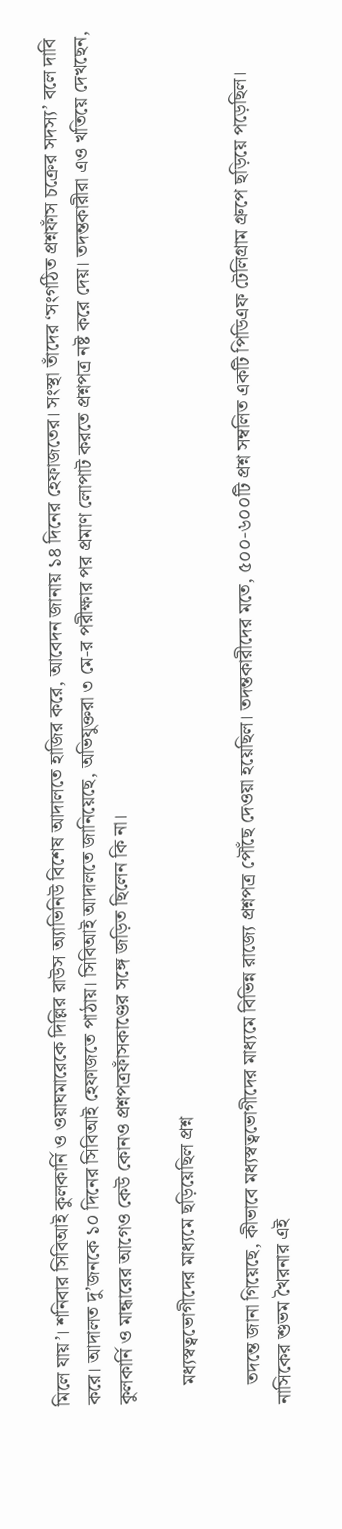মিলে যায়’। শনিবার সিবিআই কুলকার্নি ও ওয়াঘমারেকে দিল্লির রাউস অ্যাভিনিউ বিশেষ আদালতে হাজির করে, আবেদন জানায় ১৪ দিনের হেফাজতের। সংস্থা তাঁদের ‘সংগঠিত প্রশ্নফাঁস চক্রের সদস্য’ বলে দাবি করে। আদালত দু’জনকে ১০ দিনের সিবিআই হেফাজতে পাঠায়। সিবিআই আদালতে জানিয়েছে, অভিযুক্তরা ৩ মে-র পরীক্ষার পর প্রমাণ লোপাট করতে প্রশ্নপত্র নষ্ট করে দেয়। তদন্তকারীরা এও খতিয়ে দেখছেন, কুলকার্নি ও মান্ধারের আগেও কেউ কোনও প্রশ্নপত্রফাঁসকাণ্ডের সঙ্গে জড়িত ছিলেন কি না।

    মধ্যস্বত্বভোগীদের মাধ্যমে ছড়িয়েছিল প্রশ্ন

    তদন্তে জানা গিয়েছে, কীভাবে মধ্যস্বত্বভোগীদের মাধ্যমে বিভিন্ন রাজ্যে প্রশ্নপত্র পৌঁছে দেওয়া হয়েছিল। তদন্তকারীদের মতে, ৫০০-৬০০টি প্রশ্ন সম্বলিত একটি পিডিএফ টেলিগ্রাম গ্রুপে ছড়িয়ে পড়েছিল। নাসিকের শুভম খৈরনার এই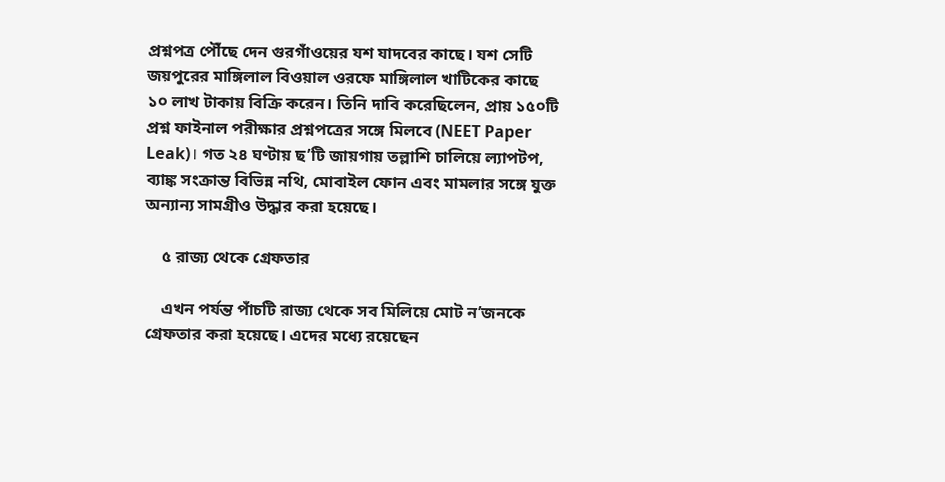প্রশ্নপত্র পৌঁছে দেন গুরগাঁওয়ের যশ যাদবের কাছে। যশ সেটি জয়পুরের মাঙ্গিলাল বিওয়াল ওরফে মাঙ্গিলাল খাটিকের কাছে ১০ লাখ টাকায় বিক্রি করেন। তিনি দাবি করেছিলেন, প্রায় ১৫০টি প্রশ্ন ফাইনাল পরীক্ষার প্রশ্নপত্রের সঙ্গে মিলবে (NEET Paper Leak)। গত ২৪ ঘণ্টায় ছ’টি জায়গায় তল্লাশি চালিয়ে ল্যাপটপ, ব্যাঙ্ক সংক্রান্ত বিভিন্ন নথি, মোবাইল ফোন এবং মামলার সঙ্গে যুক্ত অন্যান্য সামগ্রীও উদ্ধার করা হয়েছে।

    ৫ রাজ্য থেকে গ্রেফতার

    এখন পর্যন্ত পাঁচটি রাজ্য থেকে সব মিলিয়ে মোট ন’জনকে গ্রেফতার করা হয়েছে। এদের মধ্যে রয়েছেন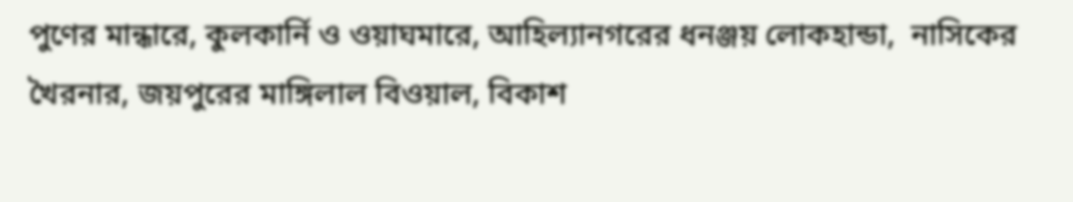পুণের মান্ধারে, কুলকার্নি ও ওয়াঘমারে, আহিল্যানগরের ধনঞ্জয় লোকহান্ডা,  নাসিকের খৈরনার, জয়পুরের মাঙ্গিলাল বিওয়াল, বিকাশ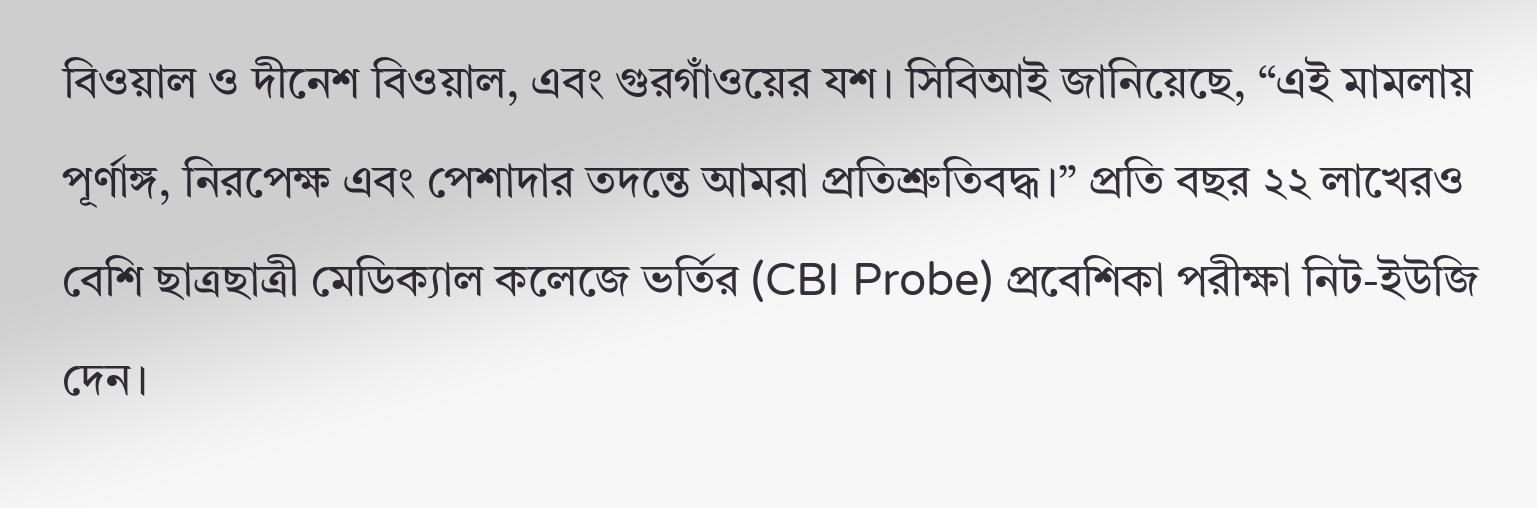বিওয়াল ও দীনেশ বিওয়াল, এবং গুরগাঁওয়ের যশ। সিবিআই জানিয়েছে, “এই মামলায় পূর্ণাঙ্গ, নিরপেক্ষ এবং পেশাদার তদন্তে আমরা প্রতিশ্রুতিবদ্ধ।” প্রতি বছর ২২ লাখেরও বেশি ছাত্রছাত্রী মেডিক্যাল কলেজে ভর্তির (CBI Probe) প্রবেশিকা পরীক্ষা নিট-ইউজি দেন।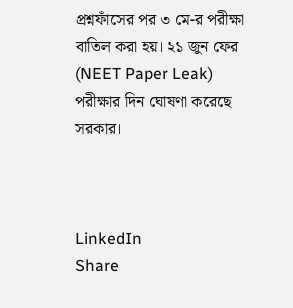প্রশ্নফাঁসের পর ৩ মে-র পরীক্ষা বাতিল করা হয়। ২১ জুন ফের (NEET Paper Leak) পরীক্ষার দিন ঘোষণা করেছে সরকার।



LinkedIn
Share